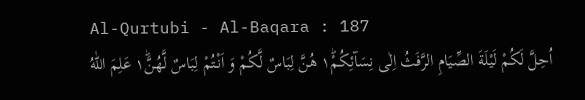Al-Qurtubi - Al-Baqara : 187
اُحِلَّ لَكُمْ لَیْلَةَ الصِّیَامِ الرَّفَثُ اِلٰى نِسَآئِكُمْ١ؕ هُنَّ لِبَاسٌ لَّكُمْ وَ اَنْتُمْ لِبَاسٌ لَّهُنَّ١ؕ عَلِمَ اللّٰهُ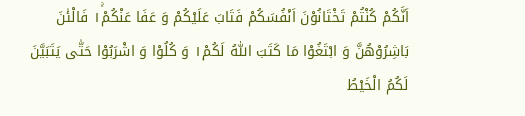اَنَّكُمْ كُنْتُمْ تَخْتَانُوْنَ اَنْفُسَكُمْ فَتَابَ عَلَیْكُمْ وَ عَفَا عَنْكُمْ١ۚ فَالْئٰنَ بَاشِرُوْهُنَّ وَ ابْتَغُوْا مَا كَتَبَ اللّٰهُ لَكُمْ١۪ وَ كُلُوْا وَ اشْرَبُوْا حَتّٰى یَتَبَیَّنَ لَكُمُ الْخَیْطُ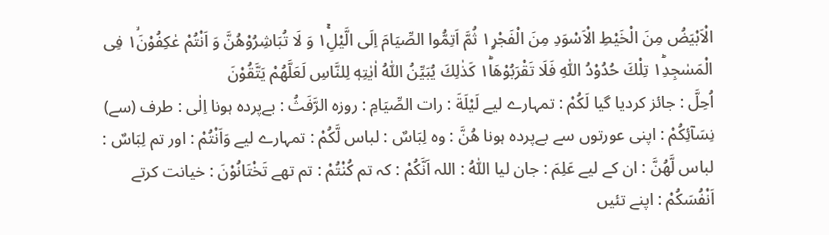الْاَبْیَضُ مِنَ الْخَیْطِ الْاَسْوَدِ مِنَ الْفَجْرِ١۪ ثُمَّ اَتِمُّوا الصِّیَامَ اِلَى الَّیْلِ١ۚ وَ لَا تُبَاشِرُوْهُنَّ وَ اَنْتُمْ عٰكِفُوْنَ١ۙ فِی الْمَسٰجِدِ١ؕ تِلْكَ حُدُوْدُ اللّٰهِ فَلَا تَقْرَبُوْهَا١ؕ كَذٰلِكَ یُبَیِّنُ اللّٰهُ اٰیٰتِهٖ لِلنَّاسِ لَعَلَّهُمْ یَتَّقُوْنَ
اُحِلَّ : جائز کردیا گیا لَكُمْ : تمہارے لیے لَيْلَةَ : رات الصِّيَامِ : روزہ الرَّفَثُ : بےپردہ ہونا اِلٰى : طرف (سے) نِسَآئِكُمْ : اپنی عورتوں سے بےپردہ ہونا ھُنَّ : وہ لِبَاسٌ : لباس لَّكُمْ : تمہارے لیے وَاَنْتُمْ : اور تم لِبَاسٌ : لباس لَّهُنَّ : ان کے لیے عَلِمَ : جان لیا اللّٰهُ : اللہ اَنَّكُمْ : کہ تم كُنْتُمْ : تم تھے تَخْتَانُوْنَ : خیانت کرتے اَنْفُسَكُمْ : اپنے تئیں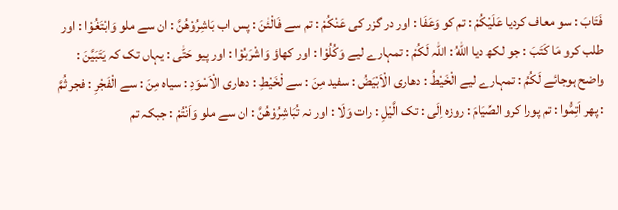فَتَابَ : سو معاف کردیا عَلَيْكُمْ : تم کو وَعَفَا : اور در گزر کی عَنْكُمْ : تم سے فَالْئٰنَ : پس اب بَاشِرُوْھُنَّ : ان سے ملو وَابْتَغُوْا : اور طلب کرو مَا كَتَبَ : جو لکھ دیا اللّٰهُ : اللہ لَكُمْ : تمہارے لیے وَكُلُوْا : اور کھاؤ وَاشْرَبُوْا : اور پیو حَتّٰى : یہاں تک کہ يَتَبَيَّنَ : واضح ہوجائے لَكُمُ : تمہارے لیے الْخَيْطُ : دھاری الْاَبْيَضُ : سفید مِنَ : سے لْخَيْطِ : دھاری الْاَسْوَدِ : سیاہ مِنَ : سے الْفَجْرِ : فجر ثُمَّ : پھر اَتِمُّوا : تم پورا کرو الصِّيَامَ : روزہ اِلَى : تک الَّيْلِ : رات وَلَا : اور نہ تُبَاشِرُوْھُنَّ : ان سے ملو وَاَنْتُمْ : جبکہ تم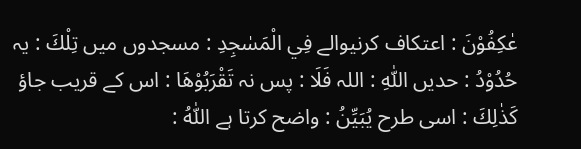عٰكِفُوْنَ : اعتکاف کرنیوالے فِي الْمَسٰجِدِ : مسجدوں میں تِلْكَ : یہ حُدُوْدُ : حدیں اللّٰهِ : اللہ فَلَا : پس نہ تَقْرَبُوْھَا : اس کے قریب جاؤ كَذٰلِكَ : اسی طرح يُبَيِّنُ : واضح کرتا ہے اللّٰهُ :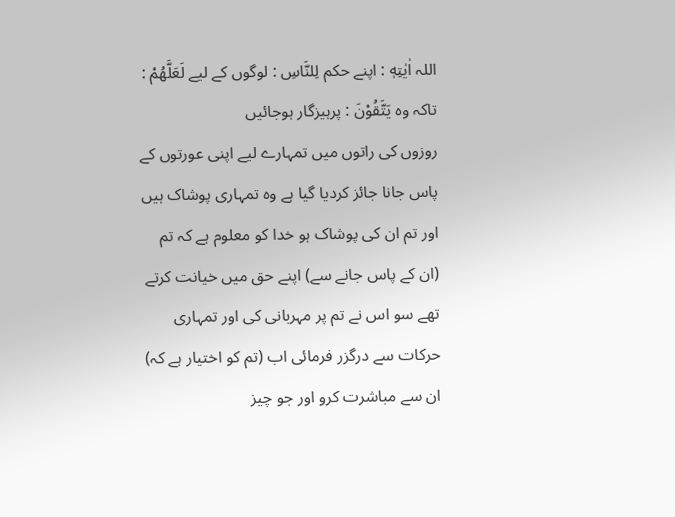اللہ اٰيٰتِهٖ : اپنے حکم لِلنَّاسِ : لوگوں کے لیے لَعَلَّهُمْ : تاکہ وہ يَتَّقُوْنَ : پرہیزگار ہوجائیں
روزوں کی راتوں میں تمہارے لیے اپنی عورتوں کے پاس جانا جائز کردیا گیا ہے وہ تمہاری پوشاک ہیں اور تم ان کی پوشاک ہو خدا کو معلوم ہے کہ تم (ان کے پاس جانے سے) اپنے حق میں خیانت کرتے تھے سو اس نے تم پر مہربانی کی اور تمہاری حرکات سے درگزر فرمائی اب (تم کو اختیار ہے کہ) ان سے مباشرت کرو اور جو چیز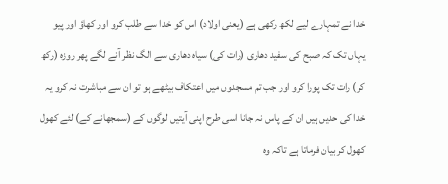خدا نے تمہارے لیے لکھ رکھی ہے (یعنی اولاد) اس کو خدا سے طلب کرو اور کھاؤ اور پیو یہاں تک کہ صبح کی سفید دھاری (رات کی) سیاہ دھاری سے الگ نظر آنے لگے پھر روزہ (رکھ کر) رات تک پورا کرو اور جب تم مسجدوں میں اعتکاف بیٹھے ہو تو ان سے مباشرت نہ کرو یہ خدا کی حدیں ہیں ان کے پاس نہ جانا اسی طرح اپنی آیتیں لوگوں کے (سمجھانے کے) لئے کھول کھول کر بیان فرماتا ہے تاکہ وہ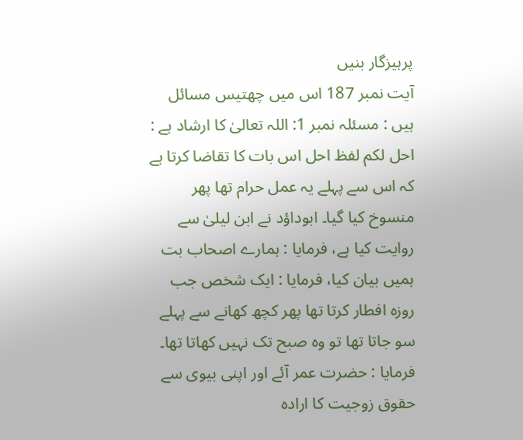پرہیزگار بنیں
آیت نمبر 187 اس میں چھتیس مسائل ہیں : مسئلہ نمبر 1: اللہ تعالیٰ کا ارشاد ہے : احل لکم لفظ احل اس بات کا تقاضا کرتا ہے کہ اس سے پہلے یہ عمل حرام تھا پھر منسوخ کیا گیا۔ ابوداؤد نے ابن لیلیٰ سے روایت کیا ہے، فرمایا : ہمارے اصحاب بت ہمیں بیان کیا، فرمایا : ایک شخص جب روزہ افطار کرتا تھا پھر کچھ کھانے سے پہلے سو جاتا تھا تو وہ صبح تک نہیں کھاتا تھا۔ فرمایا : حضرت عمر آئے اور اپنی بیوی سے حقوق زوجیت کا ارادہ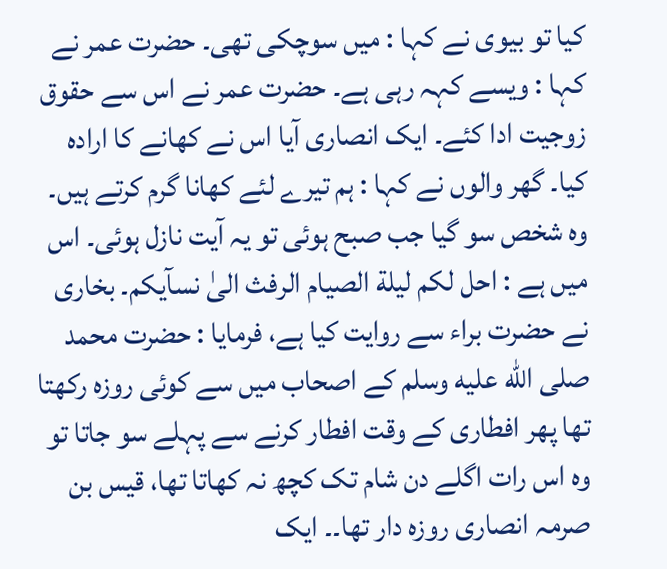کیا تو بیوی نے کہا : میں سوچکی تھی۔ حضرت عمر نے کہا : ویسے کہہ رہی ہے۔ حضرت عمر نے اس سے حقوق زوجیت ادا کئے۔ ایک انصاری آیا اس نے کھانے کا ارادہ کیا۔ گھر والوں نے کہا : ہم تیرے لئے کھانا گرم کرتے ہیں۔ وہ شخص سو گیا جب صبح ہوئی تو یہ آیت نازل ہوئی۔ اس میں ہے : احل لکم لیلة الصیام الرفث الیٰ نسآیکم۔ بخاری نے حضرت براء سے روایت کیا ہے، فرمایا : حضرت محمد صلى الله عليه وسلم کے اصحاب میں سے کوئی روزہ رکھتا تھا پھر افطاری کے وقت افطار کرنے سے پہلے سو جاتا تو وہ اس رات اگلے دن شام تک کچھ نہ کھاتا تھا، قیس بن صرمہ انصاری روزہ دار تھا۔۔ ایک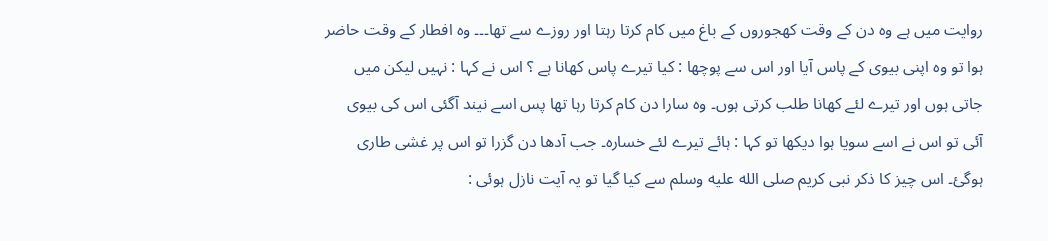روایت میں ہے وہ دن کے وقت کھجوروں کے باغ میں کام کرتا رہتا اور روزے سے تھا۔۔۔ وہ افطار کے وقت حاضر ہوا تو وہ اپنی بیوی کے پاس آیا اور اس سے پوچھا : کیا تیرے پاس کھانا ہے ؟ اس نے کہا : نہیں لیکن میں جاتی ہوں اور تیرے لئے کھانا طلب کرتی ہوں۔ وہ سارا دن کام کرتا رہا تھا پس اسے نیند آگئی اس کی بیوی آئی تو اس نے اسے سویا ہوا دیکھا تو کہا : ہائے تیرے لئے خسارہ۔ جب آدھا دن گزرا تو اس پر غشی طاری ہوگئ۔ اس چیز کا ذکر نبی کریم صلى الله عليه وسلم سے کیا گیا تو یہ آیت نازل ہوئی :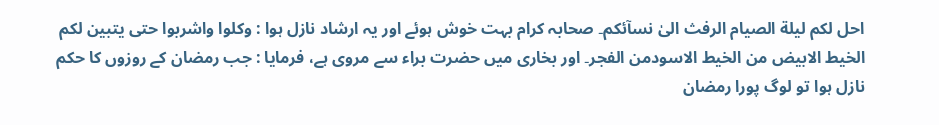احل لکم لیلة الصیام الرفث الیٰ نسآئکم۔ صحابہ کرام بہت خوش ہوئے اور یہ ارشاد نازل ہوا : وکلوا واشربوا حتی یتبین لکم الخیط الابیض من الخیط الاسودمن الفجر۔ اور بخاری میں حضرت براء سے مروی ہے، فرمایا : جب رمضان کے روزوں کا حکم نازل ہوا تو لوگ پورا رمضان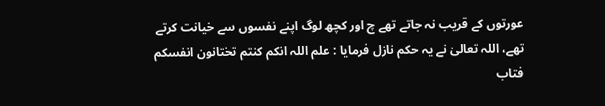عورتوں کے قریب نہ جاتے تھے چ اور کچھ لوگ اپنے نفسوں سے خیانت کرتے تھے، اللہ تعالیٰ نے یہ حکم نازل فرمایا : علم اللہ انکم کنتم تختانون انفسکم فتاب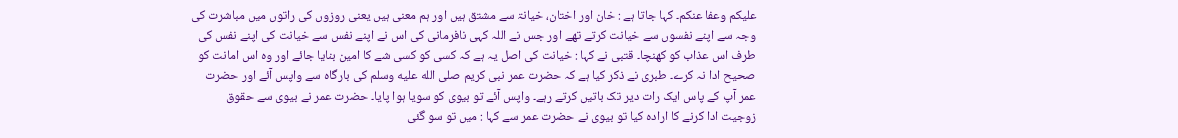علیکم وعفا عنکم۔ کہا جاتا ہے : خان اور اختان، خیانۃ سے مشتق ہیں اور ہم معنی ہیں یعنی روزوں کی راتوں میں مباشرت کی وجہ سے اپنے نفسوں سے خیانت کرتے تھے اور جس نے اللہ کہی نافرمانی کی اس نے اپنے نفس سے خیانت کی اپنے نفس کی طرف اس عذاب کو کھنچا۔ قتبی نے کہا : خیانت کی اصل یہ ہے کہ کسی کو کسی شے کا امین بنایا جائے اور وہ اس امانت کو صحیح ادا نہ کرے۔ طبری نے ذکر کیا ہے کہ حضرت عمر نبی کریم صلى الله عليه وسلم کی بارگاہ سے واپس آئے اور حضرت عمر آپ کے پاس ایک رات دیر تک باتیں کرتے رہے۔ واپس آئے تو بیوی کو سویا ہوا پایا۔ حضرت عمر نے بیوی سے حقوق زوجیت ادا کرنے کا ارادہ کیا تو بیوی نے حضرت عمر سے کہا : میں تو سو گئی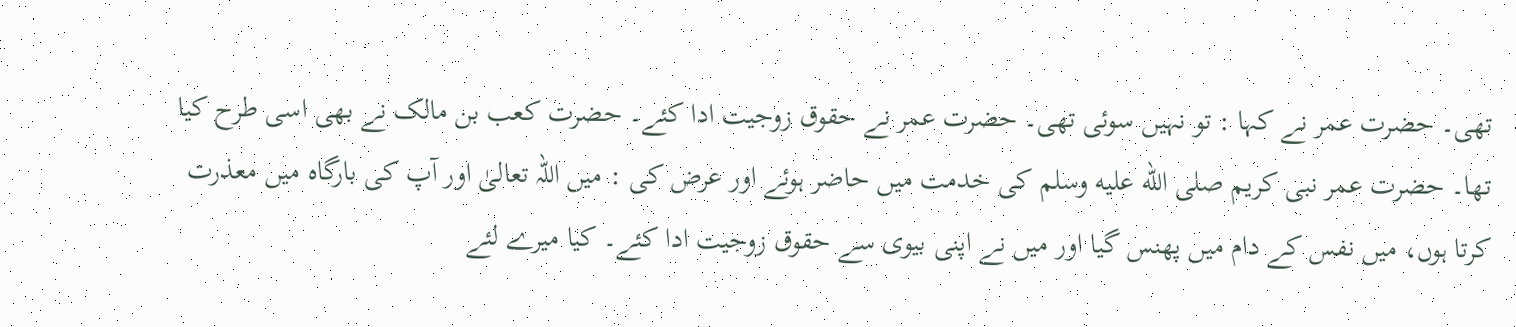تھی۔ حضرت عمر نے کہا : تو نہیں سوئی تھی۔ حضرت عمر نے حقوق زوجیت ادا کئے۔ حضرت کعب بن مالک نے بھی اسی طرح کیا تھا۔ حضرت عمر نبی کریم صلى الله عليه وسلم کی خدمت میں حاضر ہوئے اور عرض کی : میں اللہ تعالیٰ اور آپ کی بارگاہ میں معذرت کرتا ہوں، میں نفس کے دام میں پھنس گیا اور میں نے اپنی بیوی سے حقوق زوجیت ادا کئے۔ کیا میرے لئے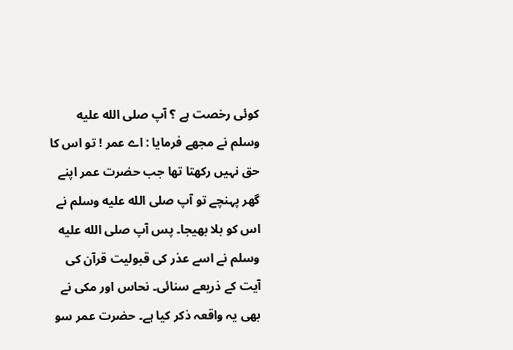کوئی رخصت ہے ؟ آپ صلى الله عليه وسلم نے مجھے فرمایا : اے عمر ! تو اس کا حق نہیں رکھتا تھا جب حضرت عمر اپنے گھر پہنچے تو آپ صلى الله عليه وسلم نے اس کو بلا بھیجا۔ پس آپ صلى الله عليه وسلم نے اسے عذر کی قبولیت قرآن کی آیت کے ذریعے سنائی۔ نحاس اور مکی نے بھی یہ واقعہ ذکر کیا ہے۔ حضرت عمر سو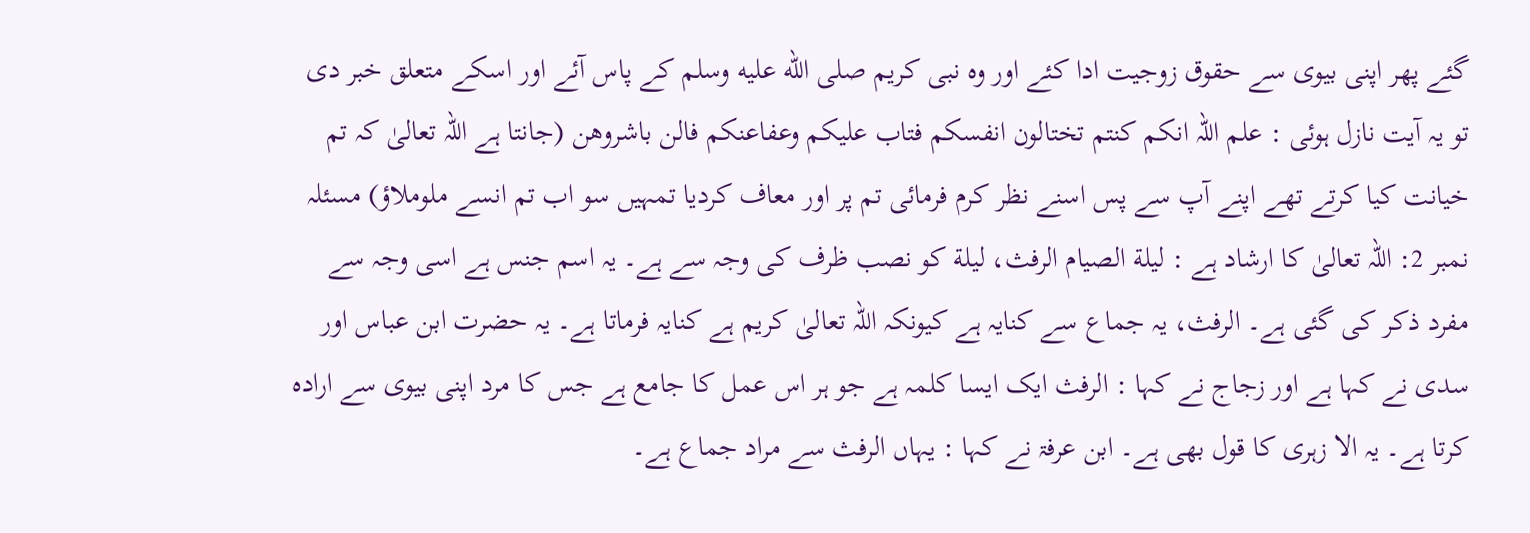گئے پھر اپنی بیوی سے حقوق زوجیت ادا کئے اور وہ نبی کریم صلى الله عليه وسلم کے پاس آئے اور اسکے متعلق خبر دی تو یہ آیت نازل ہوئی : علم اللہ انکم کنتم تختالون انفسکم فتاب علیکم وعفاعنکم فالن باشروھن (جانتا ہے اللہ تعالیٰ کہ تم خیانت کیا کرتے تھے اپنے آپ سے پس اسنے نظر کرم فرمائی تم پر اور معاف کردیا تمہیں سو اب تم انسے ملوملاؤ) مسئلہ نمبر 2: اللہ تعالیٰ کا ارشاد ہے : لیلة الصیام الرفث، لیلة کو نصب ظرف کی وجہ سے ہے۔ یہ اسم جنس ہے اسی وجہ سے مفرد ذکر کی گئی ہے۔ الرفث، یہ جماع سے کنایہ ہے کیونکہ اللہ تعالیٰ کریم ہے کنایہ فرماتا ہے۔ یہ حضرت ابن عباس اور سدی نے کہا ہے اور زجاج نے کہا : الرفث ایک ایسا کلمہ ہے جو ہر اس عمل کا جامع ہے جس کا مرد اپنی بیوی سے ارادہ کرتا ہے۔ یہ الا زہری کا قول بھی ہے۔ ابن عرفۃ نے کہا : یہاں الرفث سے مراد جماع ہے۔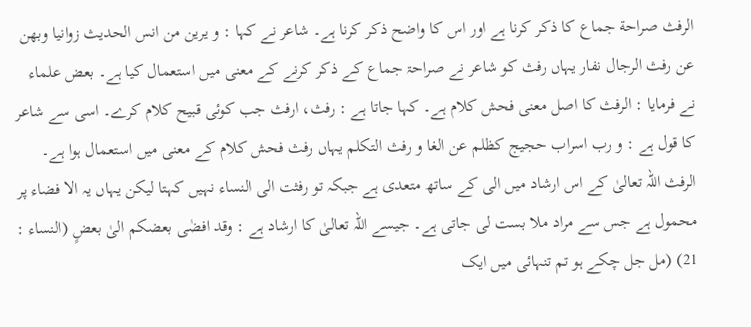الرفث صراحة جماع کا ذکر کرنا ہے اور اس کا واضح ذکر کرنا ہے۔ شاعر نے کہا : و یرین من انس الحدیث زوانیا وبھن عن رفث الرجال نفار یہاں رفث کو شاعر نے صراحۃ جماع کے ذکر کرنے کے معنی میں استعمال کیا ہے۔ بعض علماء نے فرمایا : الرفث کا اصل معنی فحش کلام ہے۔ کہا جاتا ہے : رفث، ارفث جب کوئی قبیح کلام کرے۔ اسی سے شاعر کا قول ہے : و رب اسراب حجیج کظلم عن الغا و رفث التکلم یہاں رفث فحش کلام کے معنی میں استعمال ہوا ہے۔ الرفث اللہ تعالیٰ کے اس ارشاد میں الی کے ساتھ متعدی ہے جبکہ تو رفثت الی النساء نہیں کہتا لیکن یہاں یہ الا فضاء پر محمول ہے جس سے مراد ملا بست لی جاتی ہے۔ جیسے اللہ تعالیٰ کا ارشاد ہے : وقد افضٰی بعضکم الیٰ بعضٍ (النساء : 21) (مل جل چکے ہو تم تنہائی میں ایک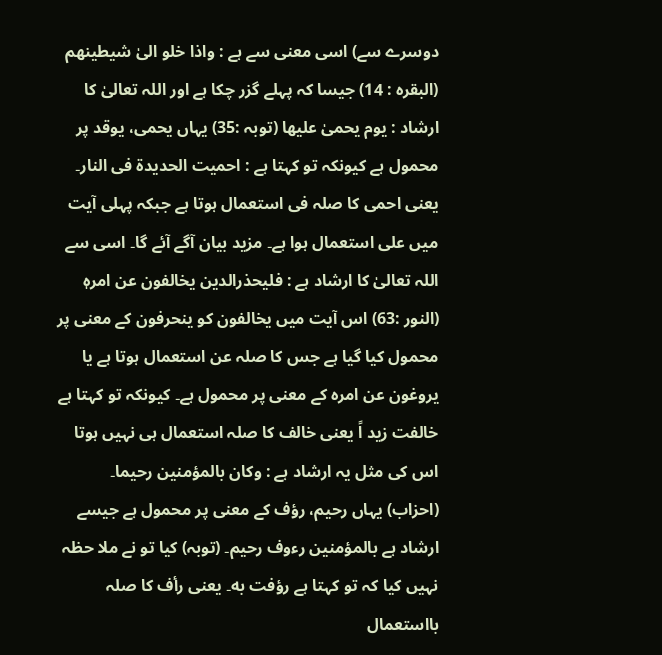دوسرے سے) اسی معنی سے ہے : واذا خلو الیٰ شیطینھم (البقرہ : 14) جیسا کہ پہلے گزر چکا ہے اور اللہ تعالیٰ کا ارشاد : یوم یحمیٰ علیھا (توبہ :35) یہاں یحمی، یوقد پر محمول ہے کیونکہ تو کہتا ہے : احمیت الحدیدۃ فی النار۔ یعنی احمی کا صلہ فی استعمال ہوتا ہے جبکہ پہلی آیت میں علی استعمال ہوا ہے۔ مزید بیان آگے آئے گا۔ اسی سے اللہ تعالیٰ کا ارشاد ہے : فلیحذرالدین یخالفون عن امرہٖ (النور :63) اس آیت میں یخالفون کو ینحرفون کے معنی پر محمول کیا گیا ہے جس کا صلہ عن استعمال ہوتا ہے یا یروغون عن امرہ کے معنی پر محمول ہے۔ کیونکہ تو کہتا ہے خالفت زید اً یعنی خالف کا صلہ استعمال ہی نہیں ہوتا اس کی مثل یہ ارشاد ہے : وکان بالمؤمنین رحیما۔ (احزاب) یہاں رحیم، رؤف کے معنی پر محمول ہے جیسے ارشاد ہے بالمؤمنین رءوف رحیم۔ (توبہ) کیا تو نے ملا حظہ نہیں کیا کہ تو کہتا ہے رؤفت به۔ یعنی رأف کا صلہ بااستعمال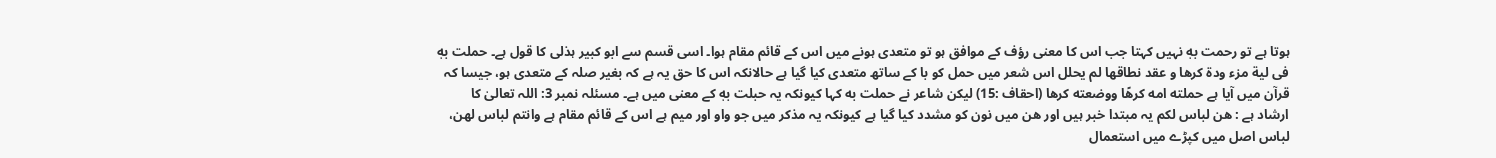ہوتا ہے تو رحمت بهٖ نہیں کہتا جب اس کا معنی رؤف کے موافق ہو تو متعدی ہونے میں اس کے قائم مقام ہوا۔ اسی قسم سے ابو کبیر ہذلی کا قول ہے۔ حملت بهٖ فی لیة مزء ودۃ کرھا و عقد نطاقھا لم یحلل اس شعر میں حمل کو با کے ساتھ متعدی کیا گیا ہے حالانکہ اس کا حق یہ ہے کہ بغیر صلہ کے متعدی ہو، جیسا کہ قرآن میں آیا ہے حملته امه کرھًا ووضعته کرھا (احقاف :15) لیکن شاعر نے حملت به کہا کیونکہ یہ حبلت بهٖ کے معنی میں ہے۔ مسئلہ نمبر 3: اللہ تعالیٰ کا ارشاد ہے : ھن لباس لکم یہ مبتدا خبر ہیں اور ھن میں نون کو مشدد کیا گیا ہے کیونکہ یہ مذکر میں جو واو اور میم ہے اس کے قائم مقام ہے وانتم لباس لھن، لباس اصل میں کپڑے میں استعمال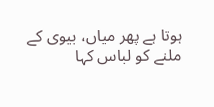ہوتا ہے پھر میاں، بیوی کے ملنے کو لباس کہا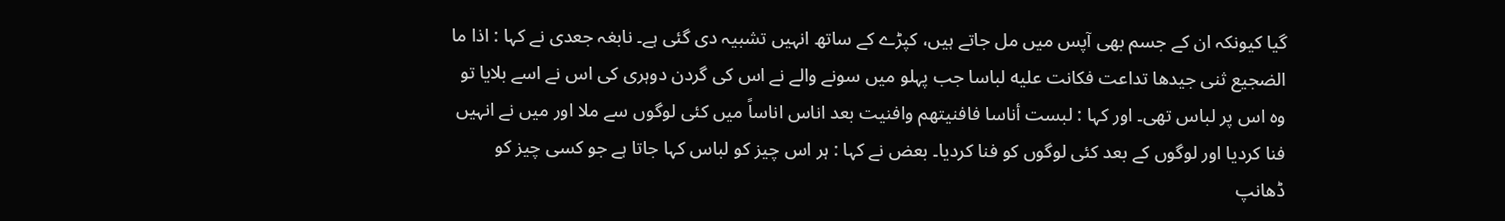گیا کیونکہ ان کے جسم بھی آپس میں مل جاتے ہیں، کپڑے کے ساتھ انہیں تشبیہ دی گئی ہے۔ نابغہ جعدی نے کہا : اذا ما الضجیع ثنی جیدھا تداعت فکانت علیه لباسا جب پہلو میں سونے والے نے اس کی گردن دوہری کی اس نے اسے بلایا تو وہ اس پر لباس تھی۔ اور کہا : لبست أناسا فافنیتھم وافنیت بعد اناس اناساً میں کئی لوگوں سے ملا اور میں نے انہیں فنا کردیا اور لوگوں کے بعد کئی لوگوں کو فنا کردیا۔ بعض نے کہا : ہر اس چیز کو لباس کہا جاتا ہے جو کسی چیز کو ڈھانپ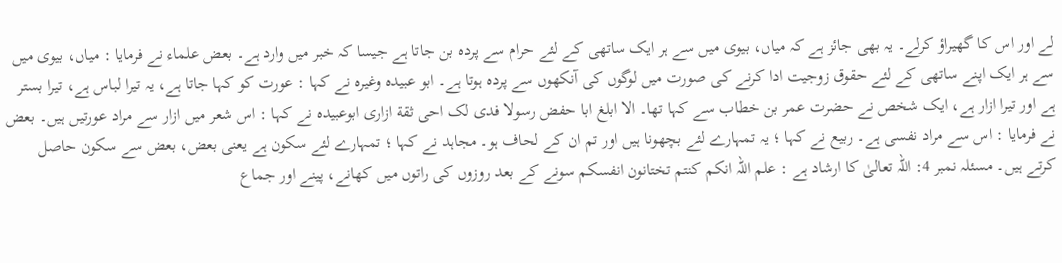لے اور اس کا گھیراؤ کرلے۔ یہ بھی جائز ہے کہ میاں، بیوی میں سے ہر ایک ساتھی کے لئے حرام سے پردہ بن جاتا ہے جیسا کہ خبر میں وارد ہے۔ بعض علماء نے فرمایا : میاں، بیوی میں سے ہر ایک اپنے ساتھی کے لئے حقوق زوجیت ادا کرنے کی صورت میں لوگوں کی آنکھوں سے پردہ ہوتا ہے۔ ابو عبیدہ وغیرہ نے کہا : عورت کو کہا جاتا ہے، یہ تیرا لباس ہے، تیرا بستر ہے اور تیرا ازار ہے، ایک شخص نے حضرت عمر بن خطاب سے کہا تھا۔ الا ابلغ ابا حفض رسولا فدی لک احی ثقة ازاری ابوعبیدہ نے کہا : اس شعر میں ازار سے مراد عورتیں ہیں۔ بعض نے فرمایا : اس سے مراد نفسی ہے۔ ربیع نے کہا ؛ یہ تمہارے لئے بچھونا ہیں اور تم ان کے لحاف ہو۔ مجاہد نے کہا ؛ تمہارے لئے سکون ہے یعنی بعض، بعض سے سکون حاصل کرتے ہیں۔ مسئلہ نمبر 4: اللہ تعالیٰ کا ارشاد ہے : علم اللہ انکم کنتم تختانون انفسکم سونے کے بعد روزوں کی راتوں میں کھانے، پینے اور جماع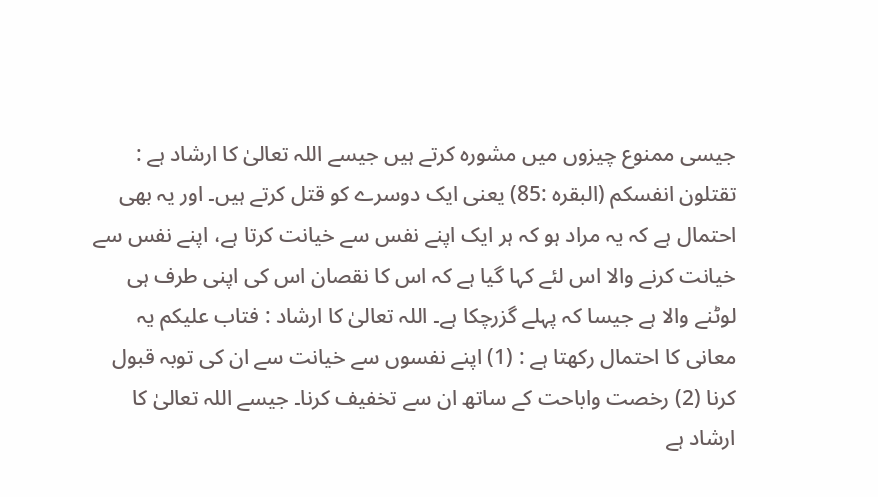جیسی ممنوع چیزوں میں مشورہ کرتے ہیں جیسے اللہ تعالیٰ کا ارشاد ہے : تقتلون انفسکم (البقرہ :85) یعنی ایک دوسرے کو قتل کرتے ہیں۔ اور یہ بھی احتمال ہے کہ یہ مراد ہو کہ ہر ایک اپنے نفس سے خیانت کرتا ہے، اپنے نفس سے خیانت کرنے والا اس لئے کہا گیا ہے کہ اس کا نقصان اس کی اپنی طرف ہی لوٹنے والا ہے جیسا کہ پہلے گزرچکا ہے۔ اللہ تعالیٰ کا ارشاد : فتاب علیکم یہ معانی کا احتمال رکھتا ہے : (1) اپنے نفسوں سے خیانت سے ان کی توبہ قبول کرنا (2) رخصت واباحت کے ساتھ ان سے تخفیف کرنا۔ جیسے اللہ تعالیٰ کا ارشاد ہے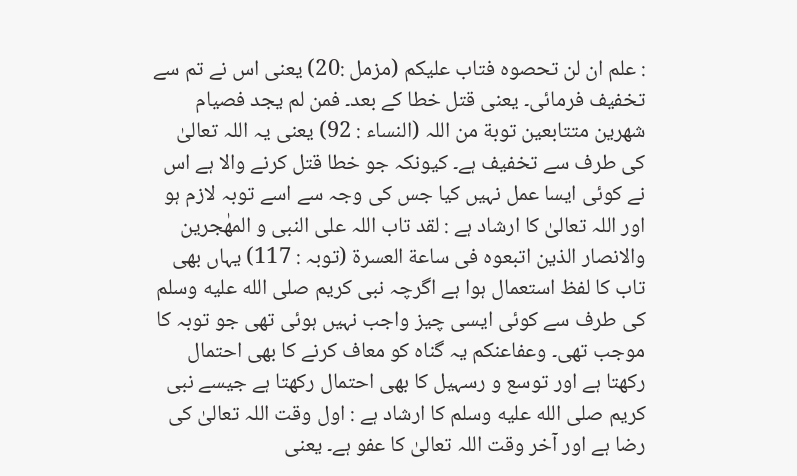: علم ان لن تحصوہ فتاب علیکم (مزمل :20) یعنی اس نے تم سے تخفیف فرمائی۔ یعنی قتل خطا کے بعد۔ فمن لم یجد فصیام شھرین متتابعین توبة من اللہ (النساء : 92) یعنی یہ اللہ تعالیٰ کی طرف سے تخفیف ہے۔ کیونکہ جو خطا قتل کرنے والا ہے اس نے کوئی ایسا عمل نہیں کیا جس کی وجہ سے اسے توبہ لازم ہو اور اللہ تعالیٰ کا ارشاد ہے : لقد تاب اللہ علی النبی و المھٰجرین والانصار الذین اتبعوہ فی ساعة العسرۃ (توبہ : 117) یہاں بھی تاب کا لفظ استعمال ہوا ہے اگرچہ نبی کریم صلى الله عليه وسلم کی طرف سے کوئی ایسی چیز واجب نہیں ہوئی تھی جو توبہ کا موجب تھی۔ وعفاعنکم یہ گناہ کو معاف کرنے کا بھی احتمال رکھتا ہے اور توسع و رسہیل کا بھی احتمال رکھتا ہے جیسے نبی کریم صلى الله عليه وسلم کا ارشاد ہے : اول وقت اللہ تعالیٰ کی رضا ہے اور آخر وقت اللہ تعالیٰ کا عفو ہے۔ یعنی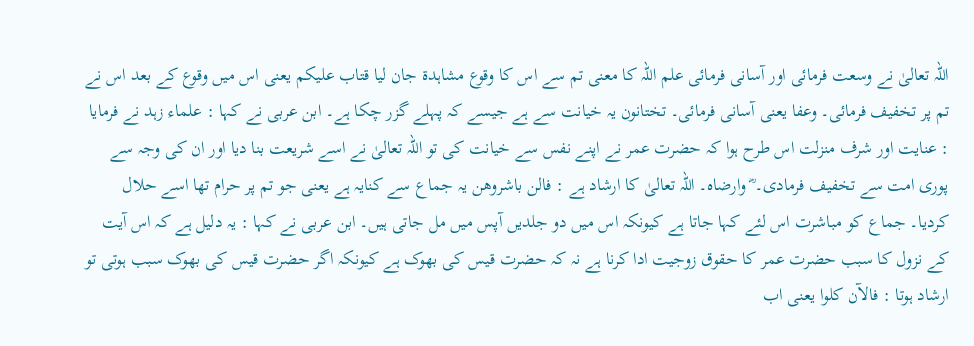اللہ تعالیٰ نے وسعت فرمائی اور آسانی فرمائی علم اللہ کا معنی تم سے اس کا وقوع مشاہدۃ جان لیا قتاب علیکم یعنی اس میں وقوع کے بعد اس نے تم پر تخفیف فرمائی۔ وعفا یعنی آسانی فرمائی۔ تختانون یہ خیانت سے ہے جیسے کہ پہلے گزر چکا ہے۔ ابن عربی نے کہا : علماء زہد نے فرمایا : عنایت اور شرف منزلت اس طرح ہوا کہ حضرت عمر نے اپنے نفس سے خیانت کی تو اللہ تعالیٰ نے اسے شریعت بنا دیا اور ان کی وجہ سے پوری امت سے تخفیف فرمادی۔ ؓ وارضاہ۔ اللہ تعالیٰ کا ارشاد ہے : فالن باشروھن یہ جماع سے کنایہ ہے یعنی جو تم پر حرام تھا اسے حلال کردیا۔ جماع کو مباشرت اس لئے کہا جاتا ہے کیونکہ اس میں دو جلدیں آپس میں مل جاتی ہیں۔ ابن عربی نے کہا : یہ دلیل ہے کہ اس آیت کے نزول کا سبب حضرت عمر کا حقوق زوجیت ادا کرنا ہے نہ کہ حضرت قیس کی بھوک ہے کیونکہ اگر حضرت قیس کی بھوک سبب ہوتی تو ارشاد ہوتا : فالآن کلوا یعنی اب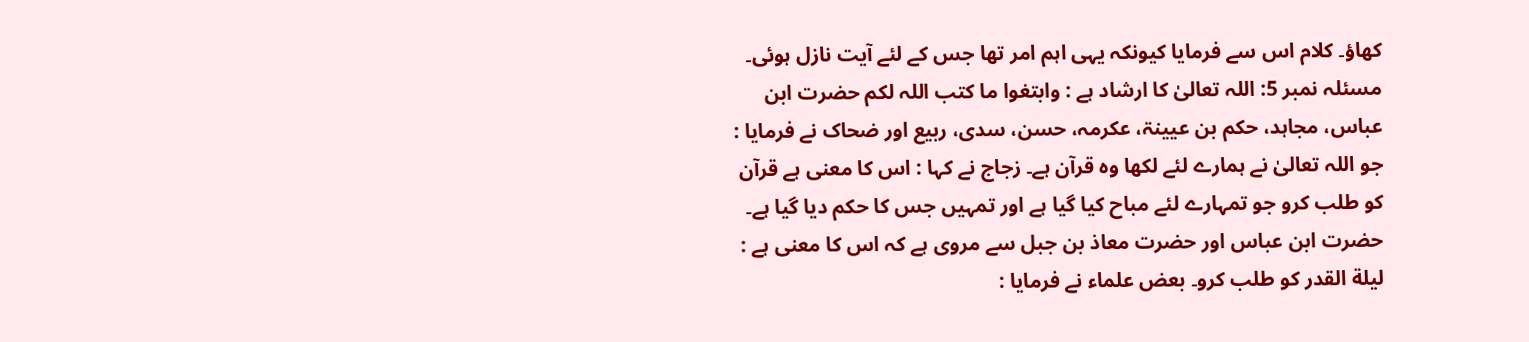کھاؤ۔ کلام اس سے فرمایا کیونکہ یہی اہم امر تھا جس کے لئے آیت نازل ہوئی۔ مسئلہ نمبر 5: اللہ تعالیٰ کا ارشاد ہے : وابتغوا ما کتب اللہ لکم حضرت ابن عباس، مجاہد، حکم بن عیینۃ، عکرمہ، حسن، سدی، ربیع اور ضحاک نے فرمایا : جو اللہ تعالیٰ نے ہمارے لئے لکھا وہ قرآن ہے۔ زجاج نے کہا : اس کا معنی ہے قرآن کو طلب کرو جو تمہارے لئے مباح کیا گیا ہے اور تمہیں جس کا حکم دیا گیا ہے۔ حضرت ابن عباس اور حضرت معاذ بن جبل سے مروی ہے کہ اس کا معنی ہے : لیلة القدر کو طلب کرو۔ بعض علماء نے فرمایا :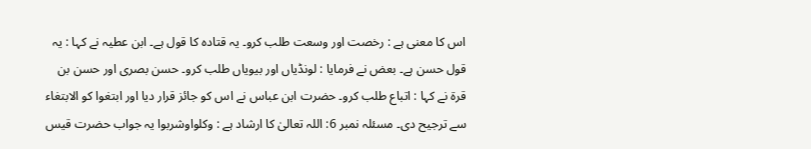اس کا معنی ہے : رخصت اور وسعت طلب کرو۔ یہ قتادہ کا قول ہے۔ ابن عطیہ نے کہا : یہ قول حسن ہے۔ بعض نے فرمایا : لونڈیاں اور بیویاں طلب کرو۔ حسن بصری اور حسن بن قرۃ نے کہا : اتباع طلب کرو۔ حضرت ابن عباس نے اس کو جائز قرار دیا اور ابتغوا کو الابتغاء سے ترجیح دی۔ مسئلہ نمبر 6: اللہ تعالیٰ کا ارشاد ہے : وکلواوشربوا یہ جواب حضرت قیس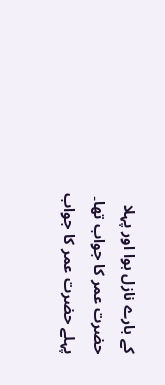کے بارے نازل ہوا اور پہلا حضرت عمر کا جواب تھا۔ پہلے حضرت عمر کا جواب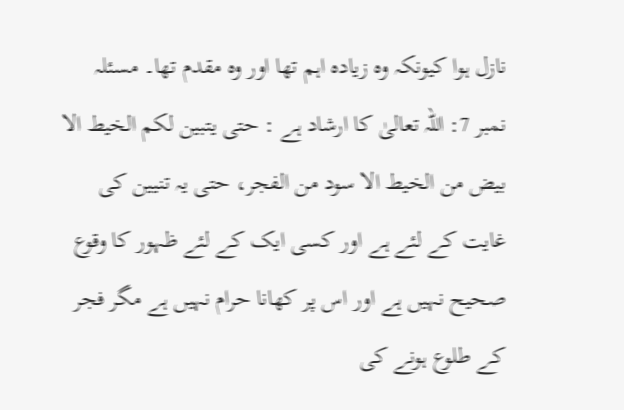نازل ہوا کیونکہ وہ زیادہ اہم تھا اور وہ مقدم تھا۔ مسئلہ نمبر 7: اللہ تعالیٰ کا ارشاد ہے : حتی یتبین لکم الخیط الا بیض من الخیط الا سود من الفجر، حتی یہ تنیین کی غایت کے لئے ہے اور کسی ایک کے لئے ظہور کا وقوع صحیح نہیں ہے اور اس پر کھانا حرام نہیں ہے مگر فجر کے طلوع ہونے کی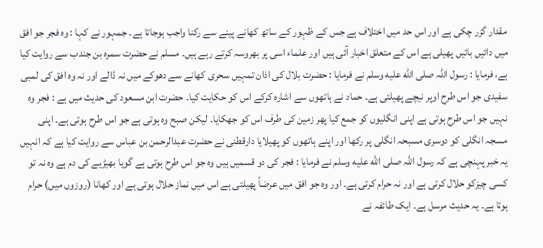مقدار گزر چکی ہے اور اس حد میں اختلاف ہے جس کے ظہور کے ساتھ کھانے پینے سے رکنا واجب ہوجاتا ہے۔ جمہور نے کہا : وہ فجر جو افق میں دائیں بائیں پھیلی ہے اس کے متعلق اخبار آئی ہیں اور علماء اسی پر بھروسہ کرتے رہے ہیں۔ مسلم نے حضرت سمرہ بن جندب سے روایت کیا ہے، فرمایا : رسول اللہ صلى الله عليه وسلم نے فرمایا : حضرت بلال کی اذان تمہیں سحری کھانے سے دھوکے میں نہ ڈالے اور نہ وہ افق کی لمبی سفیدی جو اس طرح اوپر نیچے پھیلتی ہے۔ حماد نے ہاتھوں سے اشارہ کرکے اس کو حکایت کیا۔ حضرت ابن مسعود کی حدیث میں ہے : فجر وہ نہیں جو اس طرح ہوتی ہے اپنی انگلیوں کو جمع کیا پھر زمین کی طرف اس کو جھکایا۔ لیکن صبح وہ ہوتی ہے جو اس طرح ہوتی ہے۔ اپنی مسجہ انگلی کو دوسری مسبحہ انگلی پر رکھا اور اپنے ہاتھوں کو پھیلایا دارقطنی نے حضرت عبدالرحمن بن عباس سے روایت کیا ہے کہ انہیں یہ خبر پہنچی ہے کہ رسول اللہ صلى الله عليه وسلم نے فرمایا : فجر کی دو قسمیں ہیں وہ جو اس طرح ہوتی ہے گویا بھیڑیے کی دم ہے وہ نہ تو کسی چیزکو حلال کرتی ہے اور نہ حرام کرتی ہے۔ اور وہ جو افق میں عرضاً پھیلتی ہے اس میں نماز حلال ہوتی ہے اور کھانا (روزوں میں) حرام ہوتا ہے۔ یہ حدیث مرسل ہے۔ ایک طائفہ نے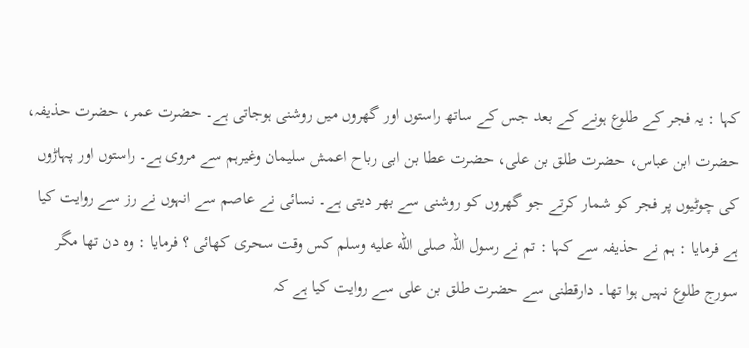کہا : یہ فجر کے طلوع ہونے کے بعد جس کے ساتھ راستوں اور گھروں میں روشنی ہوجاتی ہے۔ حضرت عمر، حضرت حذیفہ، حضرت ابن عباس، حضرت طلق بن علی، حضرت عطا بن ابی رباح اعمش سلیمان وغیرہم سے مروی ہے۔ راستوں اور پہاڑوں کی چوٹیوں پر فجر کو شمار کرتے جو گھروں کو روشنی سے بھر دیتی ہے۔ نسائی نے عاصم سے انہوں نے رز سے روایت کیا ہے فرمایا : ہم نے حذیفہ سے کہا : تم نے رسول اللہ صلى الله عليه وسلم کس وقت سحری کھائی ؟ فرمایا : وہ دن تھا مگر سورج طلوع نہیں ہوا تھا۔ دارقطنی سے حضرت طلق بن علی سے روایت کیا ہے کہ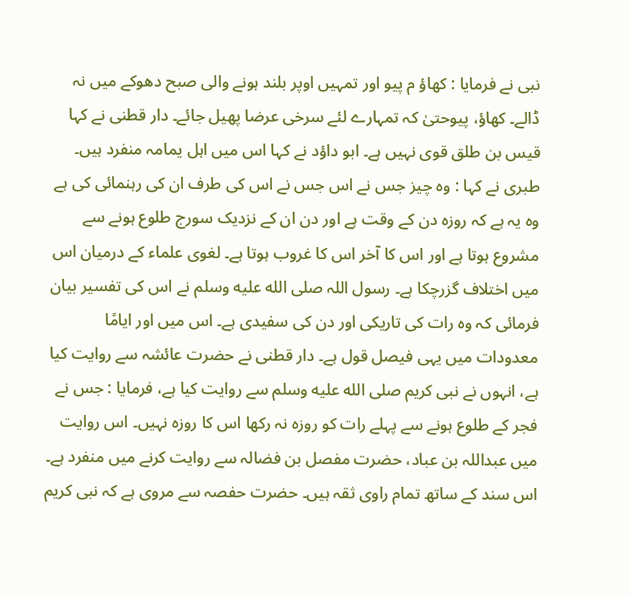نبی نے فرمایا : کھاؤ م پیو اور تمہیں اوپر بلند ہونے والی صبح دھوکے میں نہ ڈالے۔ کھاؤ، پیوحتیٰ کہ تمہارے لئے سرخی عرضا پھیل جائے۔ دار قطنی نے کہا قیس بن طلق قوی نہیں ہے۔ ابو داؤد نے کہا اس میں اہل یمامہ منفرد ہیں۔ طبری نے کہا : وہ چیز جس نے اس جس نے اس کی طرف ان کی رہنمائی کی ہے وہ یہ ہے کہ روزہ دن کے وقت ہے اور دن ان کے نزدیک سورج طلوع ہونے سے مشروع ہوتا ہے اور اس کا آخر اس کا غروب ہوتا ہے۔ لغوی علماء کے درمیان اس میں اختلاف گزرچکا ہے۔ رسول اللہ صلى الله عليه وسلم نے اس کی تفسیر بیان فرمائی کہ وہ رات کی تاریکی اور دن کی سفیدی ہے۔ اس میں اور ایامًا معدودات میں یہی فیصل قول ہے۔ دار قطنی نے حضرت عائشہ سے روایت کیا ہے، انہوں نے نبی کریم صلى الله عليه وسلم سے روایت کیا ہے، فرمایا : جس نے فجر کے طلوع ہونے سے پہلے رات کو روزہ نہ رکھا اس کا روزہ نہیں۔ اس روایت میں عبداللہ بن عباد، حضرت مفصل بن فضالہ سے روایت کرنے میں منفرد ہے۔ اس سند کے ساتھ تمام راوی ثقہ ہیں۔ حضرت حفصہ سے مروی ہے کہ نبی کریم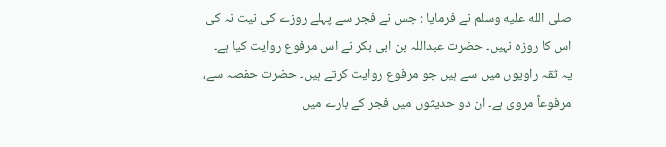صلى الله عليه وسلم نے فرمایا : جس نے فجر سے پہلے روزے کی نیت نہ کی اس کا روزہ نہیں۔ حضرت عبداللہ بن ابی بکر نے اس مرفوع روایت کیا ہے۔ یہ ثقہ راویوں میں سے ہیں جو مرفوع روایت کرتے ہیں۔ حضرت حفصہ سے، مرفوعاً مروی ہے۔ ان دو حدیثوں میں فجر کے بارے میں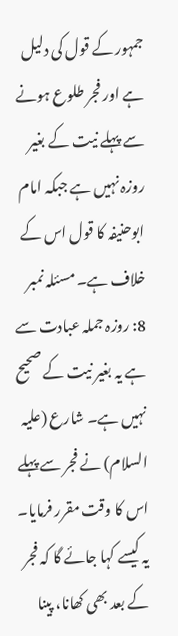جمہور کے قول کی دلیل ہے اور فجر طلوع ہونے سے پہلے نیت کے بغیر روزہ نہیں ہے جبکہ امام ابوحنیفہ کا قول اس کے خلاف ہے۔ مسئلہ نمبر 8: روزہ جملہ عبادت سے ہے یہ بغیر نیت کے صحیح نہیں ہے۔ شارع (علیہ السلام) نے فجر سے پہلے اس کا وقت مقرر فرمایا۔ یہ کیسے کہا جائے گا کہ فجر کے بعد بھی کھانا، پینا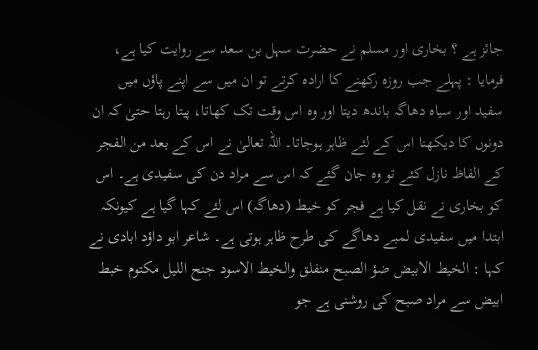جائز ہے ؟ بخاری اور مسلم نے حضرت سہل بن سعد سے روایت کیا ہے، فرمایا : پہلے جب روزہ رکھنے کا ارادہ کرتے تو ان میں سے اپنے پاؤں میں سفید اور سیاہ دھاگہ باندھ دیتا اور وہ اس وقت تک کھاتا، پیتا رہتا حتیٰ کہ ان دونوں کا دیکھنا اس کے لئے ظاہر ہوجاتا۔ اللہ تعالیٰ نے اس کے بعد من الفجر کے الفاظ نازل کئے تو وہ جان گئے کہ اس سے مراد دن کی سفیدی ہے۔ اس کو بخاری نے نقل کیا ہے فجر کو خیط (دھاگہ) اس لئے کہا گیا ہے کیونکہ ابتدا میں سفیدی لمبے دھاگے کی طرح ظاہر ہوتی ہے۔ شاعر ابو داؤد ابادی نے کہا : الخیط الابیض ضؤ الصبح منفلق والخیط الاسود جنح اللیل مکتوم خبط ابیض سے مراد صبح کی روشنی ہے جو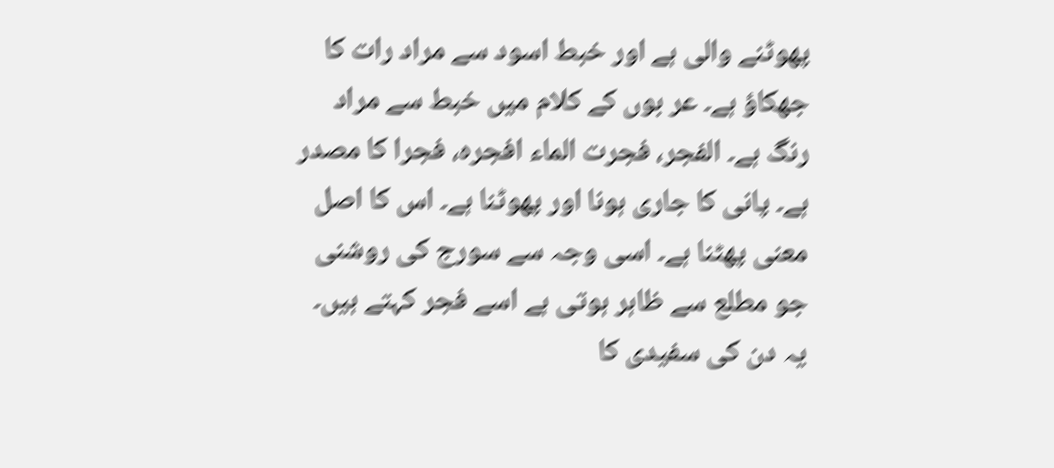پھوٹنے والی ہے اور خبط اسود سے مراد رات کا جھکاؤ ہے۔ عر بوں کے کلام میں خبط سے مراد رنگ ہے۔ الفجر، فجرت الماء افجرہ، فجرا کا مصدر ہے۔ پانی کا جاری ہونا اور پھوٹنا ہے۔ اس کا اصل معنی پھٹنا ہے۔ اسی وجہ سے سورج کی روشنی جو مطلع سے ظاہر ہوتی ہے اسے فجر کہتے ہیں۔ یہ دن کی سفیدی کا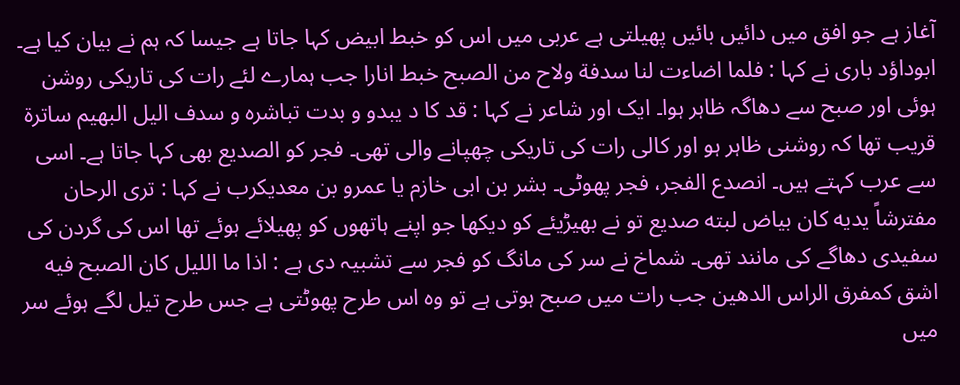آغاز ہے جو افق میں دائیں بائیں پھیلتی ہے عربی میں اس کو خبط ابیض کہا جاتا ہے جیسا کہ ہم نے بیان کیا ہے۔ ابوداؤد باری نے کہا : فلما اضاءت لنا سدفة ولاح من الصبح خبط انارا جب ہمارے لئے رات کی تاریکی روشن ہوئی اور صبح سے دھاگہ ظاہر ہوا۔ ایک اور شاعر نے کہا : قد کا د یبدو و بدت تباشرہ و سدف الیل البھیم ساترۃ قریب تھا کہ روشنی ظاہر ہو اور کالی رات کی تاریکی چھپانے والی تھی۔ فجر کو الصدیع بھی کہا جاتا ہے۔ اسی سے عرب کہتے ہیں۔ انصدع الفجر، فجر پھوٹی۔ بشر بن ابی خازم یا عمرو بن معدیکرب نے کہا : تری الرحان مفترشاً یدیه کان بیاض لبته صدیع تو نے بھیڑیئے کو دیکھا جو اپنے ہاتھوں کو پھیلائے ہوئے تھا اس کی گردن کی سفیدی دھاگے کی مانند تھی۔ شماخ نے سر کی مانگ کو فجر سے تشبیہ دی ہے : اذا ما اللیل کان الصبح فیه اشق کمفرق الراس الدھین جب رات میں صبح ہوتی ہے تو وہ اس طرح پھوٹتی ہے جس طرح تیل لگے ہوئے سر میں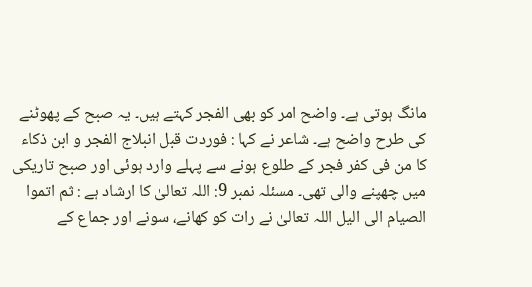مانگ ہوتی ہے۔ واضح امر کو بھی الفجر کہتے ہیں۔ یہ صبح کے پھوٹنے کی طرح واضح ہے۔ شاعر نے کہا : فوردت قبل انبلاج الفجر و ابن ذکاء کا من فی کفر فجر کے طلوع ہونے سے پہلے وارد ہوئی اور صبح تاریکی میں چھپنے والی تھی۔ مسئلہ نمبر 9: اللہ تعالیٰ کا ارشاد ہے : ثم اتموا الصیام الی الیل اللہ تعالیٰ نے رات کو کھانے، سونے اور جماع کے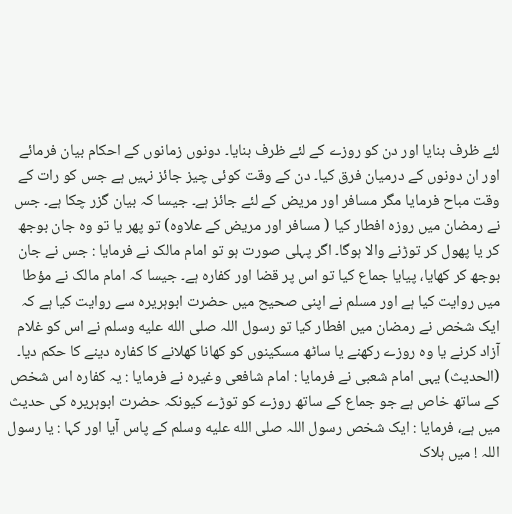لئے ظرف بنایا اور دن کو روزے کے لئے ظرف بنایا۔ دونوں زمانوں کے احکام بیان فرمائے اور ان دونوں کے درمیان فرق کیا۔ دن کے وقت کوئی چیز جائز نہیں ہے جس کو رات کے وقت مباح فرمایا مگر مسافر اور مریض کے لئے جائز ہے۔ جیسا کہ بیان گزر چکا ہے۔ جس نے رمضان میں روزہ افطار کیا ( مسافر اور مریض کے علاوہ) تو پھر یا تو وہ جان بوجھ کر یا پھول کر توڑنے والا ہوگا۔ اگر پہلی صورت ہو تو امام مالک نے فرمایا : جس نے جان بوجھ کر کھایا، پیایا جماع کیا تو اس پر قضا اور کفارہ ہے۔ جیسا کہ امام مالک نے مؤطا میں روایت کیا ہے اور مسلم نے اپنی صحیح میں حضرت ابوہریرہ سے روایت کیا ہے کہ ایک شخص نے رمضان میں افطار کیا تو رسول اللہ صلى الله عليه وسلم نے اس کو غلام آزاد کرنے یا وہ روزے رکھنے یا ساٹھ مسکینوں کو کھانا کھلانے کا کفارہ دینے کا حکم دیا۔ (الحدیث) یہی امام شعبی نے فرمایا : امام شافعی وغیرہ نے فرمایا : یہ کفارہ اس شخص کے ساتھ خاص ہے جو جماع کے ساتھ روزے کو توڑے کیونکہ حضرت ابوہریرہ کی حدیث میں ہے، فرمایا : ایک شخص رسول اللہ صلى الله عليه وسلم کے پاس آیا اور کہا : یا رسول اللہ ! میں ہلاک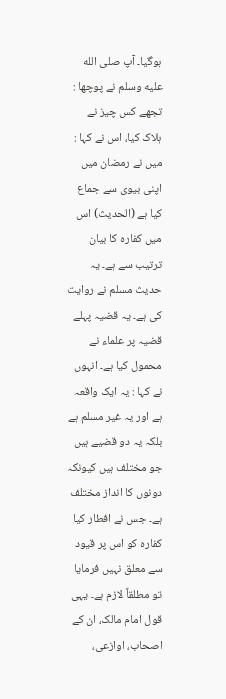ہوگیا۔ آپ صلى الله عليه وسلم نے پوچھا : تجھے کس چیز نے ہلاک کیا، اس نے کہا : میں نے رمضان میں اپنی بیوی سے جماع کیا ہے (الحدیث) اس میں کفارہ کا بیان ترتیب سے ہے۔ یہ حدیث مسلم نے روایت کی ہے۔ یہ قضیہ پہلے قضیہ پر علماء نے محمول کیا ہے۔ انہوں نے کہا : یہ ایک واقعہ ہے اور یہ غیر مسلم ہے بلکہ یہ دو قضیے ہیں جو مختلف ہیں کیونکہ دونوں کا انداز مختلف ہے۔ جس نے افطار کیا کفارہ کو اس پر قیود سے معلق نہیں فرمایا تو مطلقاً لازم ہے۔ یہی قول امام مالک، ان کے اصحاب، اوازعی،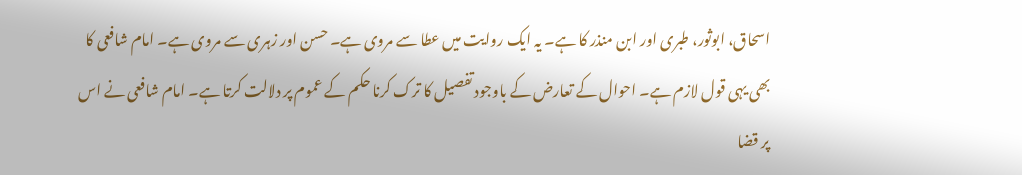اسحاق، ابوثور، طبری اور ابن منذر کا ہے۔ یہ ایک روایت میں عطا سے مروی ہے۔ حسن اور زہری سے مروی ہے۔ امام شافعی کا بھی یہی قول لازم ہے۔ احوال کے تعارض کے باوجود تفصیل کا ترک کرنا حکم کے عموم پر دلالت کرتا ہے۔ امام شافعی نے اس پر قضا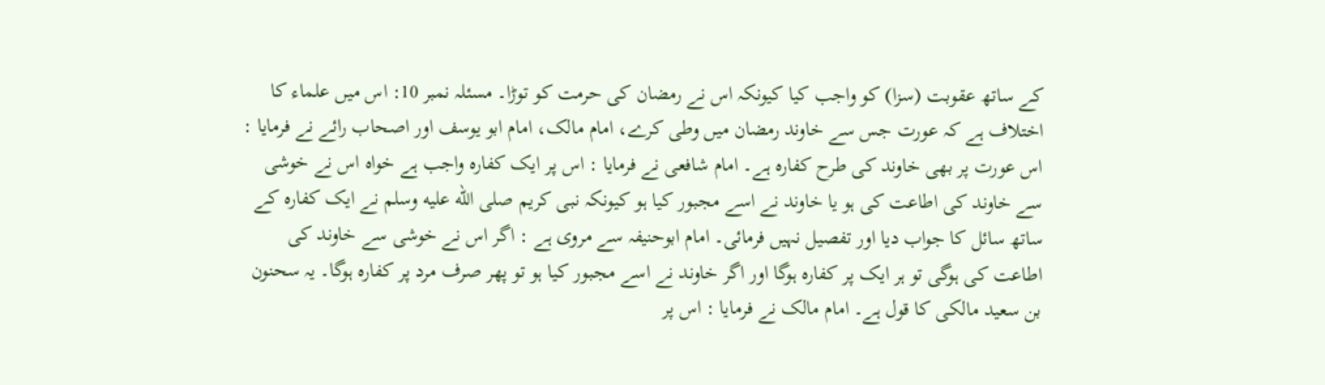کے ساتھ عقوبت (سزا) کو واجب کیا کیونکہ اس نے رمضان کی حرمت کو توڑا۔ مسئلہ نمبر 10: اس میں علماء کا اختلاف ہے کہ عورت جس سے خاوند رمضان میں وطی کرے، امام مالک، امام ابو یوسف اور اصحاب رائے نے فرمایا : اس عورت پر بھی خاوند کی طرح کفارہ ہے۔ امام شافعی نے فرمایا : اس پر ایک کفارہ واجب ہے خواہ اس نے خوشی سے خاوند کی اطاعت کی ہو یا خاوند نے اسے مجبور کیا ہو کیونکہ نبی کریم صلى الله عليه وسلم نے ایک کفارہ کے ساتھ سائل کا جواب دیا اور تفصیل نہیں فرمائی۔ امام ابوحنیفہ سے مروی ہے : اگر اس نے خوشی سے خاوند کی اطاعت کی ہوگی تو ہر ایک پر کفارہ ہوگا اور اگر خاوند نے اسے مجبور کیا ہو تو پھر صرف مرد پر کفارہ ہوگا۔ یہ سحنون بن سعید مالکی کا قول ہے۔ امام مالک نے فرمایا : اس پر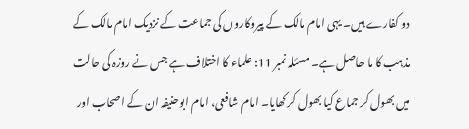دو کفارے ہیں۔ یہی امام مالک کے پیروکاروں کی جماعت کے نزدیک امام مالک کے مذہب کا ما حاصل ہے۔ مسئلہ نمبر 11: علماء کا اختلاف ہے جس نے روزہ کی حالت میں بھول کر جماع کیا بھول کر کھایا۔ امام شافعی، امام ابوحنیفہ ان کے اصحاب اور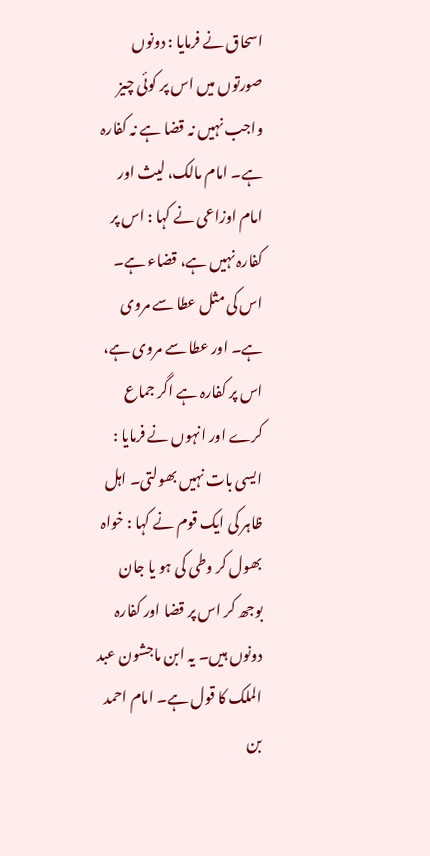اسحاق نے فرمایا : دونوں صورتوں میں اس پر کوئی چیز واجب نہیں نہ قضا ہے نہ کفارہ ہے۔ امام مالک، لیث اور امام اوزاعی نے کہا : اس پر کفارہ نہیں ہے، قضاء ہے۔ اس کی مثل عطا سے مروی ہے۔ اور عطا سے مروی ہے، اس پر کفارہ ہے اگر جماع کرے اور انہوں نے فرمایا : ایسی بات نہیں بھولتی۔ اہل ظاہر کی ایک قوم نے کہا : خواہ بھول کر وطی کی ہو یا جان بوجھ کر اس پر قضا اور کفارہ دونوں ہیں۔ یہ ابن ماجشون عبد الملک کا قول ہے۔ امام احمد بن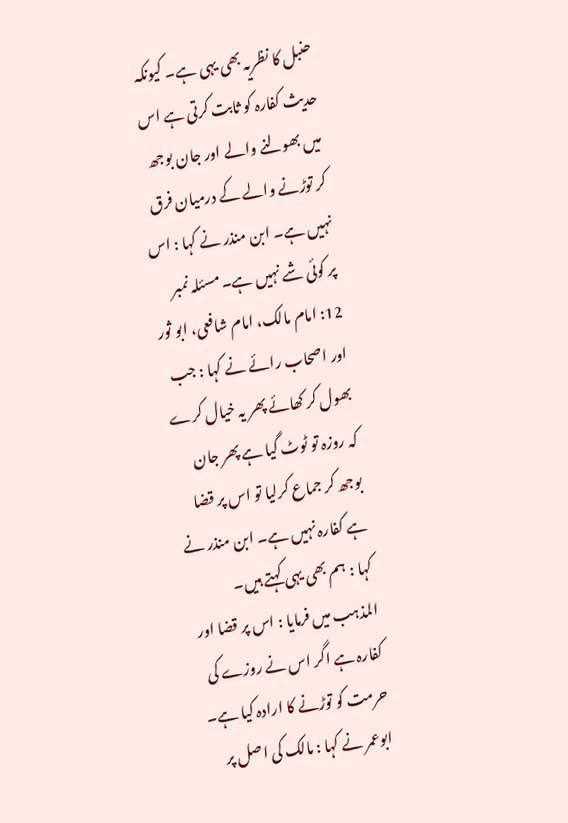حنبل کا نظریہ بھی یہی ہے۔ کیونکہ حدیث کفارہ کو ثابت کرتی ہے اس میں بھولنے والے اور جان بوجھ کر توڑنے والے کے درمیان فرق نہیں ہے۔ ابن منذر نے کہا : اس پر کوئی شے نہیں ہے۔ مسئلہ نمبر 12: امام مالک، امام شافعی، ابو ثور اور اصحاب رائے نے کہا : جب بھول کر کھائے پھر یہ خیال کرے کہ روزہ تو ٹوٹ گیا ہے پھر جان بوجھ کر جماع کرلیا تو اس پر قضا ہے کفارہ نہیں ہے۔ ابن منذر نے کہا : ہم بھی یہی کہتے ہیں۔ المذہب میں فرمایا : اس پر قضا اور کفارہ ہے اگر اس نے روزے کی حرمت کو توڑنے کا ارادہ کیا ہے۔ ابوعمر نے کہا : مالک کی اصل پر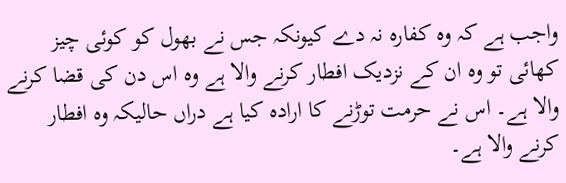واجب ہے کہ وہ کفارہ نہ دے کیونکہ جس نے بھول کو کوئی چیز کھائی تو وہ ان کے نزدیک افطار کرنے والا ہے وہ اس دن کی قضا کرنے والا ہے۔ اس نے حرمت توڑنے کا ارادہ کیا ہے دراں حالیکہ وہ افطار کرنے والا ہے۔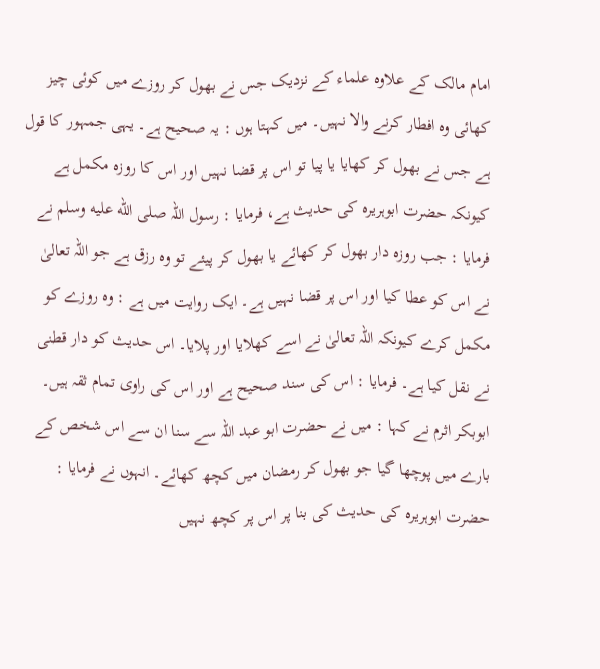امام مالک کے علاوہ علماء کے نزدیک جس نے بھول کر روزے میں کوئی چیز کھائی وہ افطار کرنے والا نہیں۔ میں کہتا ہوں : یہ صحیح ہے۔ یہی جمہور کا قول ہے جس نے بھول کر کھایا یا پیا تو اس پر قضا نہیں اور اس کا روزہ مکمل ہے کیونکہ حضرت ابوہریرہ کی حدیث ہے، فرمایا : رسول اللہ صلى الله عليه وسلم نے فرمایا : جب روزہ دار بھول کر کھائے یا بھول کر پیئے تو وہ رزق ہے جو اللہ تعالیٰ نے اس کو عطا کیا اور اس پر قضا نہیں ہے۔ ایک روایت میں ہے : وہ روزے کو مکمل کرے کیونکہ اللہ تعالیٰ نے اسے کھلایا اور پلایا۔ اس حدیث کو دار قطنی نے نقل کیا ہے۔ فرمایا : اس کی سند صحیح ہے اور اس کی راوی تمام ثقہ ہیں۔ ابوبکر اثرم نے کہا : میں نے حضرت ابو عبد اللہ سے سنا ان سے اس شخص کے بارے میں پوچھا گیا جو بھول کر رمضان میں کچھ کھائے۔ انہوں نے فرمایا : حضرت ابوہریرہ کی حدیث کی بنا پر اس پر کچھ نہیں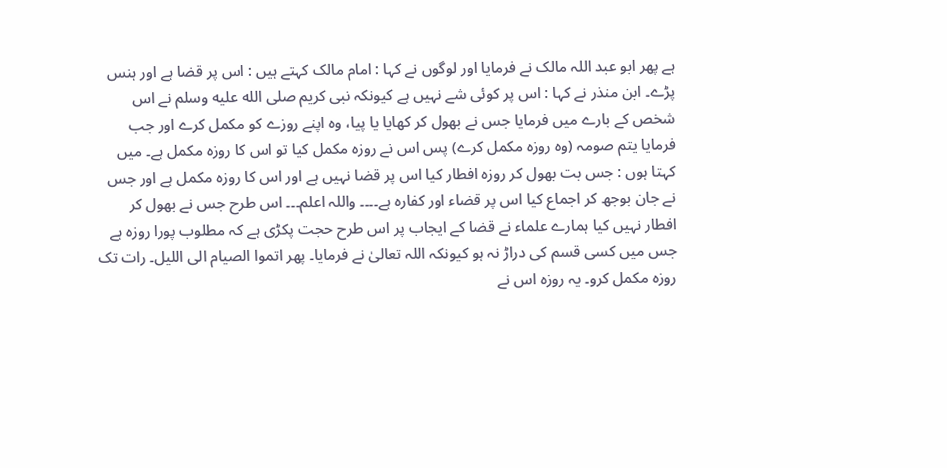ہے پھر ابو عبد اللہ مالک نے فرمایا اور لوگوں نے کہا : امام مالک کہتے ہیں : اس پر قضا ہے اور ہنس پڑے۔ ابن منذر نے کہا : اس پر کوئی شے نہیں ہے کیونکہ نبی کریم صلى الله عليه وسلم نے اس شخص کے بارے میں فرمایا جس نے بھول کر کھایا یا پیا، وہ اپنے روزے کو مکمل کرے اور جب فرمایا یتم صومہ (وہ روزہ مکمل کرے) پس اس نے روزہ مکمل کیا تو اس کا روزہ مکمل ہے۔ میں کہتا ہوں : جس بت بھول کر روزہ افطار کیا اس پر قضا نہیں ہے اور اس کا روزہ مکمل ہے اور جس نے جان بوجھ کر اجماع کیا اس پر قضاء اور کفارہ ہے۔۔۔۔ واللہ اعلم۔۔۔ اس طرح جس نے بھول کر افطار نہیں کیا ہمارے علماء نے قضا کے ایجاب پر اس طرح حجت پکڑی ہے کہ مطلوب پورا روزہ ہے جس میں کسی قسم کی دراڑ نہ ہو کیونکہ اللہ تعالیٰ نے فرمایا۔ پھر اتموا الصیام الی اللیل۔ رات تک روزہ مکمل کرو۔ یہ روزہ اس نے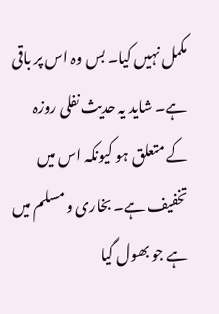مکمل نہیں کیا۔ بس وہ اس پر باقی ہے۔ شاید یہ حدیث نفلی روزہ کے متعلق ہو کیونکہ اس میں تخفیف ہے۔ بخاری و مسلم میں ہے جو بھول گیا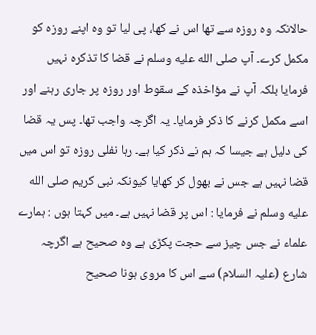حالانکہ وہ روزہ سے تھا اس نے کھا، پی لیا تو وہ اپنے روزہ کو مکمل کرے۔ آپ صلى الله عليه وسلم نے قضا کا تذکرہ نہیں فرمایا بلکہ آپ نے مؤاخذہ کے سقوط اور روزہ پر جاری رہنے اور اسے مکمل کرنے کا ذکر فرمایا۔ یہ اگرچہ واجب تھا۔ پس یہ قضا کی دلیل ہے جیسا کہ ہم نے ذکر کیا ہے۔ رہا نفلی روزہ تو اس میں قضا نہیں ہے جس نے بھول کر کھایا کیونکہ نبی کریم صلى الله عليه وسلم نے فرمایا : اس پر قضا نہیں ہے۔ میں کہتا ہوں : ہمارے علماء نے جس چیز سے حجت پکڑی ہے وہ صحیح ہے اگرچہ شارع (علیہ السلام) سے اس کا مروی ہونا صحیح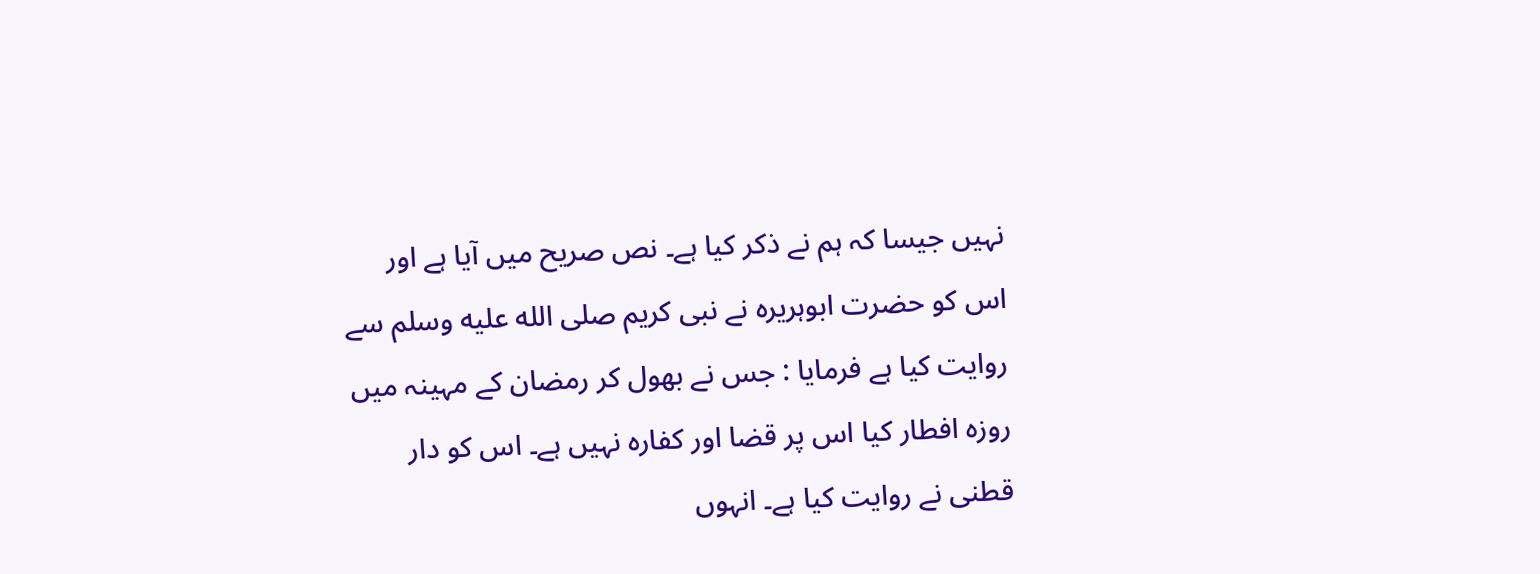نہیں جیسا کہ ہم نے ذکر کیا ہے۔ نص صریح میں آیا ہے اور اس کو حضرت ابوہریرہ نے نبی کریم صلى الله عليه وسلم سے روایت کیا ہے فرمایا : جس نے بھول کر رمضان کے مہینہ میں روزہ افطار کیا اس پر قضا اور کفارہ نہیں ہے۔ اس کو دار قطنی نے روایت کیا ہے۔ انہوں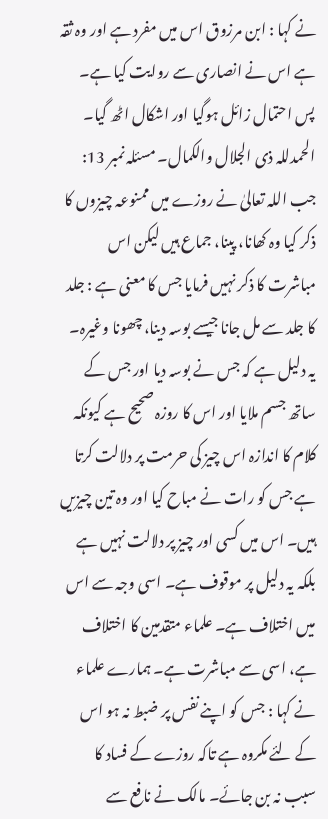نے کہا : ابن مرزوق اس میں مفرد ہے اور وہ ثقہ ہے اس نے انصاری سے روایت کیا ہے۔ پس احتمال زائل ہوگیا اور اشکال اٹھ گیا۔ الحمدللہ ذی الجلال والکمال۔ مسئلہ نمبر 13: جب اللہ تعالیٰ نے روزے میں ممنوعہ چیزوں کا ذکر کیا وہ کھانا، پینا، جماع ہیں لیکن اس مباشرت کا ذکر نہیں فرمایا جس کا معنی ہے : جلد کا جلد سے مل جانا جیسے بوسہ دینا، چھونا وغیرہ۔ یہ دلیل ہے کہ جس نے بوسہ دیا اور جس کے ساتھ جسم ملایا اور اس کا روزہ صحیح ہے کیونکہ کلام کا اندازہ اس چیز کی حرمت پر دلالت کرتا ہے جس کو رات نے مباح کیا اور وہ تین چیزیں ہیں۔ اس میں کسی اور چیز پر دلالت نہیں ہے بلکہ یہ دلیل پر موقوف ہے۔ اسی وجہ سے اس میں اختلاف ہے۔ علماء متقدمین کا اختلاف ہے، اسی سے مباشرت ہے۔ ہمارے علماء نے کہا : جس کو اپنے نفس پر ضبط نہ ہو اس کے لئے مکروہ ہے تاکہ روزے کے فساد کا سبب نہ بن جائے۔ مالک نے نافع سے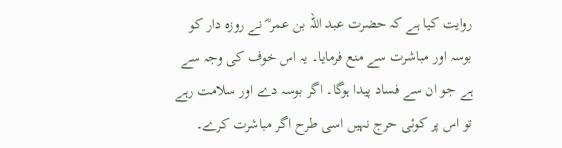روایت کیا ہے کہ حضرت عبد اللہ بن عمر ؓ نے روزہ دار کو بوسہ اور مباشرت سے منع فرمایا۔ یہ اس خوف کی وجہ سے ہے جو ان سے فساد پیدا ہوگا۔ اگر بوسہ دے اور سلامت رہے تو اس پر کوئی حرج نہیں اسی طرح اگر مباشرت کرے۔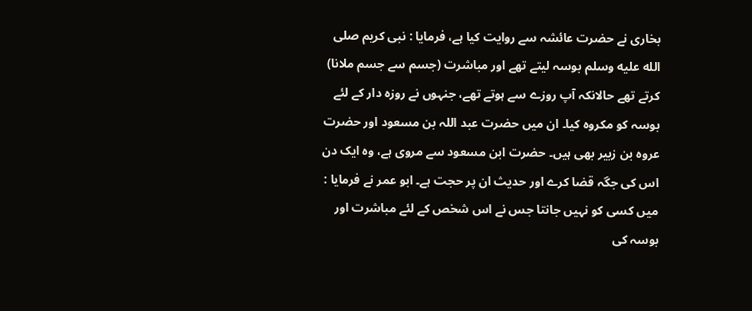بخاری نے حضرت عائشہ سے روایت کیا ہے، فرمایا : نبی کریم صلى الله عليه وسلم بوسہ لیتے تھے اور مباشرت (جسم سے جسم ملانا) کرتے تھے حالانکہ آپ روزے سے ہوتے تھے، جنہوں نے روزہ دار کے لئے بوسہ کو مکروہ کیا۔ ان میں حضرت عبد اللہ بن مسعود اور حضرت عروہ بن زبیر بھی ہیں۔ حضرت ابن مسعود سے مروی ہے، وہ ایک دن اس کی جگہ قضا کرے اور حدیث ان پر حجت ہے۔ ابو عمر نے فرمایا : میں کسی کو نہیں جانتا جس نے اس شخص کے لئے مباشرت اور بوسہ کی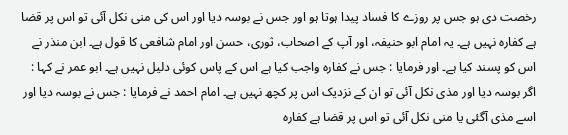رخصت دی ہو جس پر روزے کا فساد پیدا ہوتا ہو اور جس نے بوسہ دیا اور اس کی منی نکل آئی تو اس پر قضا ہے کفارہ نہیں ہے۔ یہ امام ابو حنیفہ، اور آپ کے اصحاب، ثوری، حسن اور امام شافعی کا قول ہے۔ ابن منذر نے اس کو پسند کیا ہے۔ اور فرمایا : جس نے کفارہ واجب کیا ہے اس کے پاس کوئی دلیل نہیں ہے۔ ابو عمر نے کہا : اگر بوسہ دیا اور مذی نکل آئی تو ان کے نزدیک اس پر کچھ نہیں ہے۔ امام احمد نے فرمایا : جس نے بوسہ دیا اور اسے مذی آگئی یا منی نکل آئی تو اس پر قضا ہے کفارہ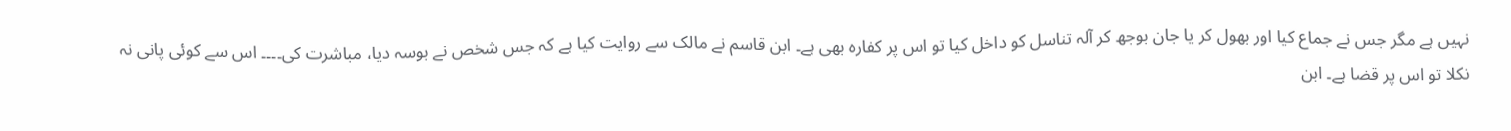نہیں ہے مگر جس نے جماع کیا اور بھول کر یا جان بوجھ کر آلہ تناسل کو داخل کیا تو اس پر کفارہ بھی ہے۔ ابن قاسم نے مالک سے روایت کیا ہے کہ جس شخص نے بوسہ دیا، مباشرت کی۔۔۔۔ اس سے کوئی پانی نہ نکلا تو اس پر قضا ہے۔ ابن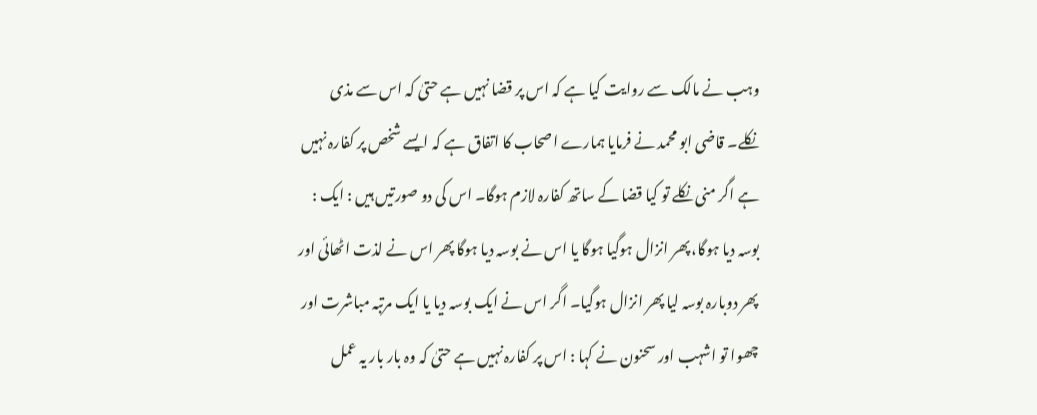وہب نے مالک سے روایت کیا ہے کہ اس پر قضا نہیں ہے حتیٰ کہ اس سے مذی نکلے۔ قاضی ابو محمد نے فرمایا ہمارے اصحاب کا اتفاق ہے کہ ایسے شخص پر کفارہ نہیں ہے اگر منی نکلے تو کیا قضا کے ساتھ کفارہ لازم ہوگا۔ اس کی دو صورتیں ہیں : ایک : بوسہ دیا ہوگا، پھر انزال ہوگیا ہوگا یا اس نے بوسہ دیا ہوگا پھر اس نے لذت اٹھائی اور پھر دوبارہ بوسہ لیا پھر انزال ہوگیا۔ اگر اس نے ایک بوسہ دیا یا ایک مرتبہ مباشرت اور چھوا تو اشہب اور سحنون نے کہا : اس پر کفارہ نہیں ہے حتیٰ کہ وہ بار بار یہ عمل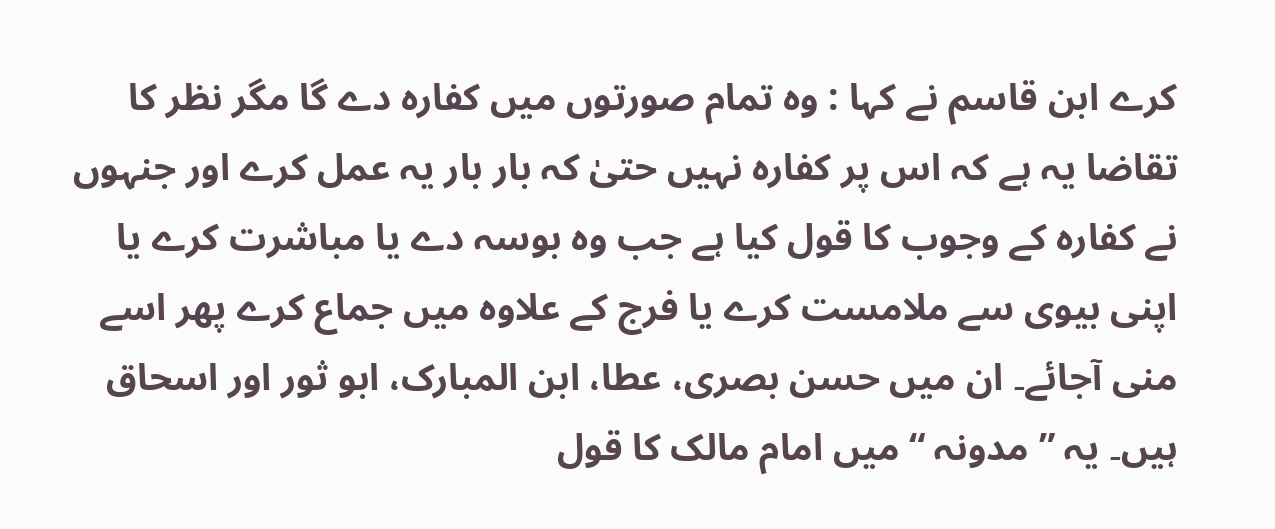کرے ابن قاسم نے کہا : وہ تمام صورتوں میں کفارہ دے گا مگر نظر کا تقاضا یہ ہے کہ اس پر کفارہ نہیں حتیٰ کہ بار بار یہ عمل کرے اور جنہوں نے کفارہ کے وجوب کا قول کیا ہے جب وہ بوسہ دے یا مباشرت کرے یا اپنی بیوی سے ملامست کرے یا فرج کے علاوہ میں جماع کرے پھر اسے منی آجائے۔ ان میں حسن بصری، عطا، ابن المبارک، ابو ثور اور اسحاق ہیں۔ یہ ” مدونہ “ میں امام مالک کا قول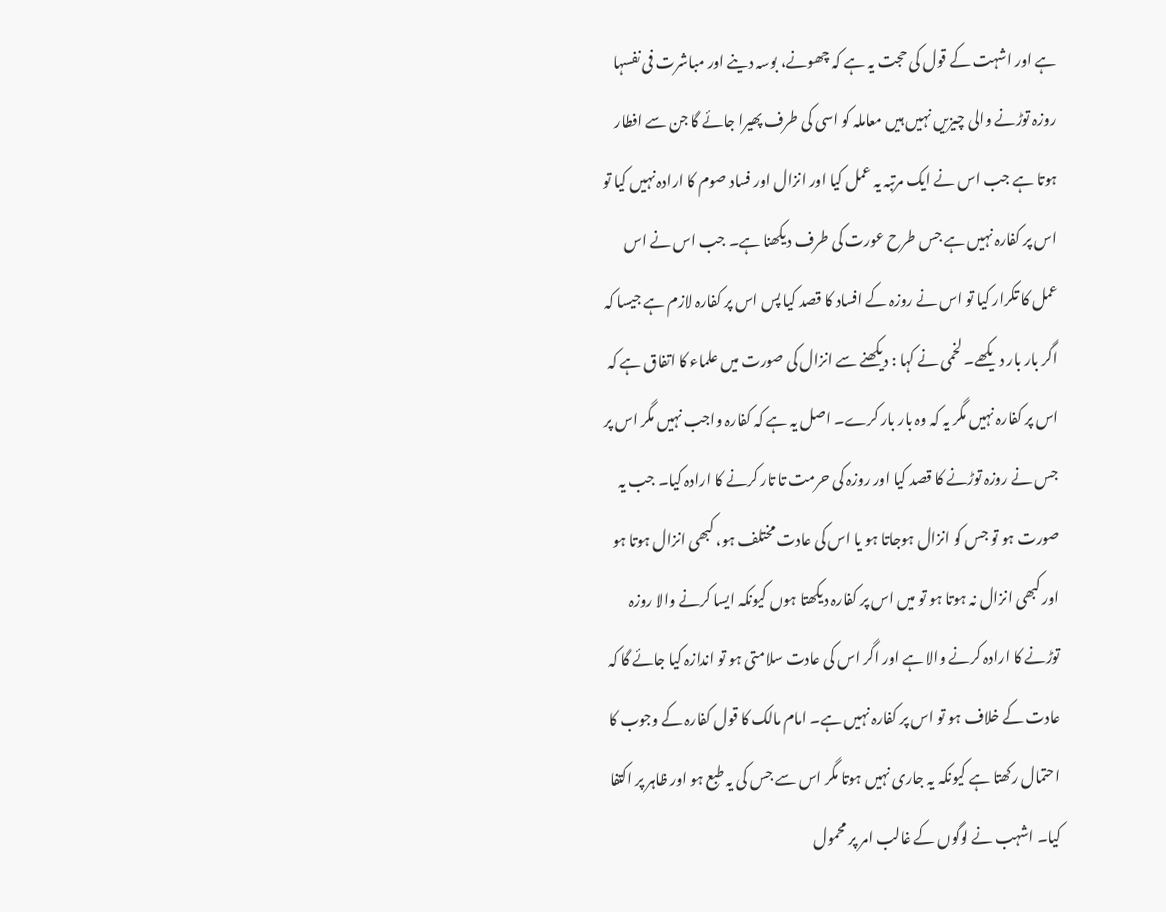ہے اور اشہت کے قول کی حجت یہ ہے کہ چھونے، بوسہ دینے اور مباشرت فی نفسہا روزہ توڑنے والی چیزیں نہیں ہیں معاملہ کو اسی کی طرف پھیرا جائے گا جن سے افطار ہوتا ہے جب اس نے ایک مرتبہ یہ عمل کیا اور انزال اور فساد صوم کا ارادہ نہیں کیا تو اس پر کفارہ نہیں ہے جس طرح عورت کی طرف دیکھنا ہے۔ جب اس نے اس عمل کا تکرار کیا تو اس نے روزہ کے افساد کا قصد کیا پس اس پر کفارہ لازم ہے جیسا کہ اگر بار بار دیکھے۔ لخمی نے کہا : دیکھنے سے انزال کی صورت میں علماء کا اتفاق ہے کہ اس پر کفارہ نہیں مگر یہ کہ وہ بار بار کرے۔ اصل یہ ہے کہ کفارہ واجب نہیں مگر اس پر جس نے روزہ توڑنے کا قصد کیا اور روزہ کی حرمت تا تار کرنے کا ارادہ کیا۔ جب یہ صورت ہو تو جس کو انزال ہوجاتا ہو یا اس کی عادت مختلف ہو، کبھی انزال ہوتا ہو اور کبھی انزال نہ ہوتا ہو تو میں اس پر کفارہ دیکھتا ہوں کیونکہ ایسا کرنے والا روزہ توڑنے کا ارادہ کرنے والا ہے اور اگر اس کی عادت سلامتی ہو تو اندازہ کیا جائے گا کہ عادت کے خلاف ہو تو اس پر کفارہ نہیں ہے۔ امام مالک کا قول کفارہ کے وجوب کا احتمال رکھتا ہے کیونکہ یہ جاری نہیں ہوتا مگر اس سے جس کی یہ طبع ہو اور ظاہر پر اکتفا کیا۔ اشہب نے لوگوں کے غالب امر پر محمول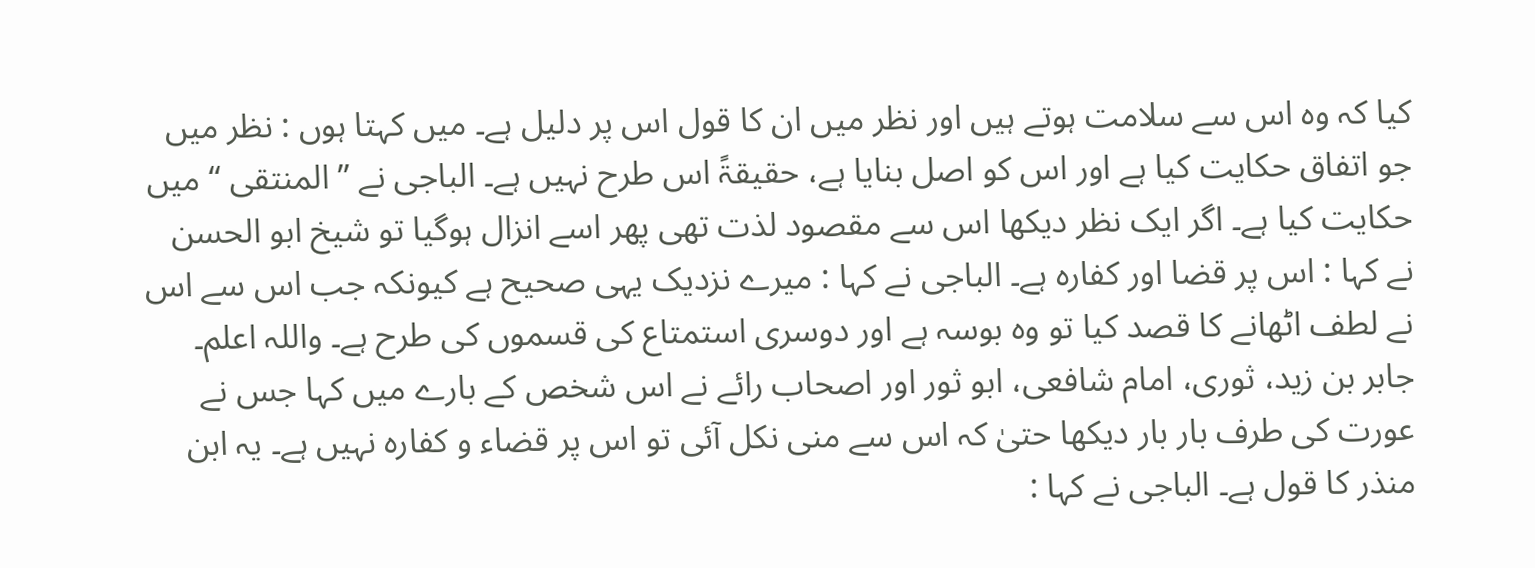کیا کہ وہ اس سے سلامت ہوتے ہیں اور نظر میں ان کا قول اس پر دلیل ہے۔ میں کہتا ہوں : نظر میں جو اتفاق حکایت کیا ہے اور اس کو اصل بنایا ہے، حقیقۃً اس طرح نہیں ہے۔ الباجی نے ” المنتقی “ میں حکایت کیا ہے۔ اگر ایک نظر دیکھا اس سے مقصود لذت تھی پھر اسے انزال ہوگیا تو شیخ ابو الحسن نے کہا : اس پر قضا اور کفارہ ہے۔ الباجی نے کہا : میرے نزدیک یہی صحیح ہے کیونکہ جب اس سے اس نے لطف اٹھانے کا قصد کیا تو وہ بوسہ ہے اور دوسری استمتاع کی قسموں کی طرح ہے۔ واللہ اعلم۔ جابر بن زید، ثوری، امام شافعی، ابو ثور اور اصحاب رائے نے اس شخص کے بارے میں کہا جس نے عورت کی طرف بار بار دیکھا حتیٰ کہ اس سے منی نکل آئی تو اس پر قضاء و کفارہ نہیں ہے۔ یہ ابن منذر کا قول ہے۔ الباجی نے کہا :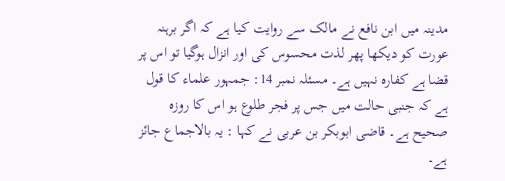مدینہ میں ابن نافع نے مالک سے روایت کیا ہے کہ اگر برہنہ عورت کو دیکھا پھر لذت محسوس کی اور انزال ہوگیا تو اس پر قضا ہے کفارہ نہیں ہے۔ مسئلہ نمبر 14: جمہور علماء کا قول ہے کہ جنبی حالت میں جس پر فجر طلوع ہو اس کا روزہ صحیح ہے۔ قاضی ابوبکر بن عربی نے کہا : یہ بالاجماع جائز ہے۔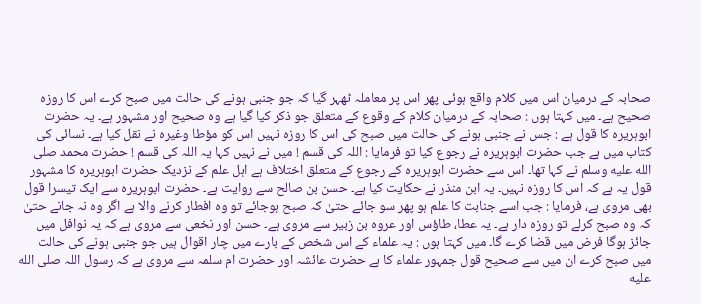صحابہ کے درمیان اس میں کلام واقع ہوئی پھر اس پر معاملہ ٹھہر گیا کہ جو جنبی ہونے کی حالت میں صبح کرے اس کا روزہ صحیح ہے۔ میں کہتا ہوں : صحابہ کے درمیان کلام کے وقوع کے متعلق جو ذکر کیا گیا ہے وہ صحیح اور مشہور ہے۔ یہ حضرت ابوہریرہ کا قول ہے : جس نے جنبی ہونے کی حالت میں صبح کی اس کا روزہ نہیں اس کو مؤطا وغیرہ نے نقل کیا ہے۔ نسائی کی کتاب میں ہے جب حضرت ابوہریرہ نے رجوع کیا تو فرمایا : اللہ کی قسم ! میں نے نہیں کہا یہ اللہ کی قسم ! حضرت محمد صلى الله عليه وسلم نے کہا تھا۔ اس سے حضرت ابوہریرہ کے رجوع کے متعلق اختلاف ہے اہل علم کے نزدیک حضرت ابوہریرہ کا مشہور قول یہ ہے کہ اس کا روزہ نہیں۔ یہ ابن منذر نے حکایت کیا ہے۔ حسن بن صالح سے روایت ہے۔ حضرت ابوہریرہ سے ایک تیسرا قول بھی مروی ہے، فرمایا : جب اسے جنابت کا علم ہو پھر سو جائے حتیٰ کہ صبح ہوجائے تو وہ افطار کرنے والا ہے اگر وہ نہ جانے حتیٰ کہ وہ صبح کرلے تو روزہ دار ہے۔ یہ عطا، طاؤس اور عروہ بن زبیر سے مروی ہے۔ حسن اور نخعی سے مروی ہے کہ یہ نوافل میں جائز ہوگا فرض میں قضا کرے گا۔ میں کہتا ہوں : یہ علماء کے اس شخص کے بارے میں چار اقوال ہیں جو جنبی ہونے کی حالت میں صبح کرے ان میں سے صحیح قول جمہور علماء کا ہے حضرت عائشہ اور حضرت ام سلمہ سے مروی ہے کہ رسول اللہ صلى الله عليه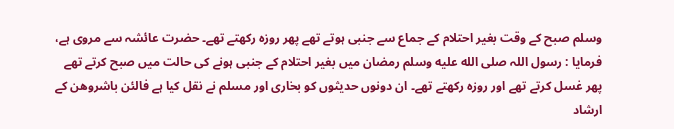وسلم صبح کے وقت بغیر احتلام کے جماع سے جنبی ہوتے تھے پھر روزہ رکھتے تھے۔ حضرت عائشہ سے مروی ہے، فرمایا : رسول اللہ صلى الله عليه وسلم رمضان میں بغیر احتلام کے جنبی ہونے کی حالت میں صبح کرتے تھے پھر غسل کرتے تھے اور روزہ رکھتے تھے۔ ان دونوں حدیثوں کو بخاری اور مسلم نے نقل کیا ہے فالئن باشروھن کے ارشاد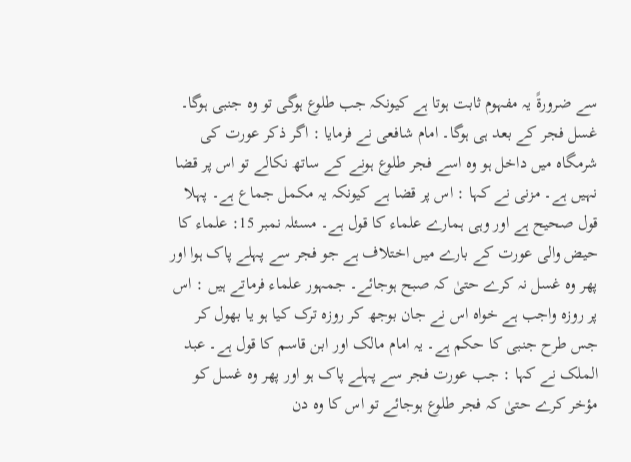سے ضرورۃً یہ مفہوم ثابت ہوتا ہے کیونکہ جب طلوع ہوگی تو وہ جنبی ہوگا۔ غسل فجر کے بعد ہی ہوگا۔ امام شافعی نے فرمایا : اگر ذکر عورت کی شرمگاہ میں داخل ہو وہ اسے فجر طلوع ہونے کے ساتھ نکالے تو اس پر قضا نہیں ہے۔ مزنی نے کہا : اس پر قضا ہے کیونکہ یہ مکمل جماع ہے۔ پہلا قول صحیح ہے اور وہی ہمارے علماء کا قول ہے۔ مسئلہ نمبر 15: علماء کا حیض والی عورت کے بارے میں اختلاف ہے جو فجر سے پہلے پاک ہوا اور پھر وہ غسل نہ کرے حتیٰ کہ صبح ہوجائے۔ جمہور علماء فرماتے ہیں : اس پر روزہ واجب ہے خواہ اس نے جان بوجھ کر روزہ ترک کیا ہو یا بھول کر جس طرح جنبی کا حکم ہے۔ یہ امام مالک اور ابن قاسم کا قول ہے۔ عبد الملک نے کہا : جب عورت فجر سے پہلے پاک ہو اور پھر وہ غسل کو مؤخر کرے حتیٰ کہ فجر طلوع ہوجائے تو اس کا وہ دن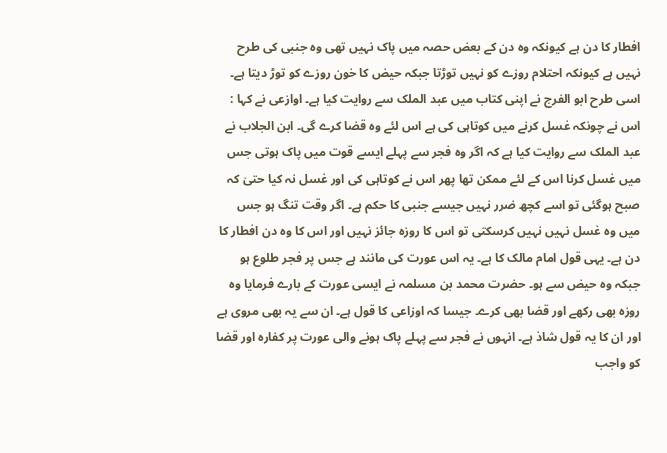افطار کا دن ہے کیونکہ وہ دن کے بعض حصہ میں پاک نہیں تھی وہ جنبی کی طرح نہیں ہے کیونکہ احتلام روزے کو نہیں توڑتا جبکہ حیض کا خون روزے کو توڑ دیتا ہے۔ اسی طرح ابو الفرج نے اپنی کتاب میں عبد الملک سے روایت کیا ہے۔ اوازعی نے کہا : اس نے چونکہ غسل کرنے میں کوتاہی کی ہے اس لئے وہ قضا کرے گی۔ ابن الجلاب نے عبد الملک سے روایت کیا ہے کہ اگر وہ فجر سے پہلے ایسے قوت میں پاک ہوتی جس میں غسل کرنا اس کے لئے ممکن تھا پھر اس نے کوتاہی کی اور غسل نہ کیا حتیٰ کہ صبح ہوگئی تو اسے کچھ ضرر نہیں جیسے جنبی کا حکم ہے۔ اگر وقت تنگ ہو جس میں وہ غسل نہیں نہیں کرسکتی تو اس کا روزہ جائز نہیں اور اس کا وہ دن افطار کا دن ہے۔ یہی قول امام مالک کا ہے۔ یہ اس عورت کی مانند ہے جس پر فجر طلوع ہو جبکہ وہ حیض سے ہو۔ حضرت محمد بن مسلمہ نے ایسی عورت کے بارے فرمایا وہ روزہ بھی رکھے اور قضا بھی کرے۔ جیسا کہ اوزاعی کا قول ہے۔ ان سے یہ بھی مروی ہے اور ان کا یہ قول شاذ ہے۔ انہوں نے فجر سے پہلے پاک ہونے والی عورت پر کفارہ اور قضا کو واجب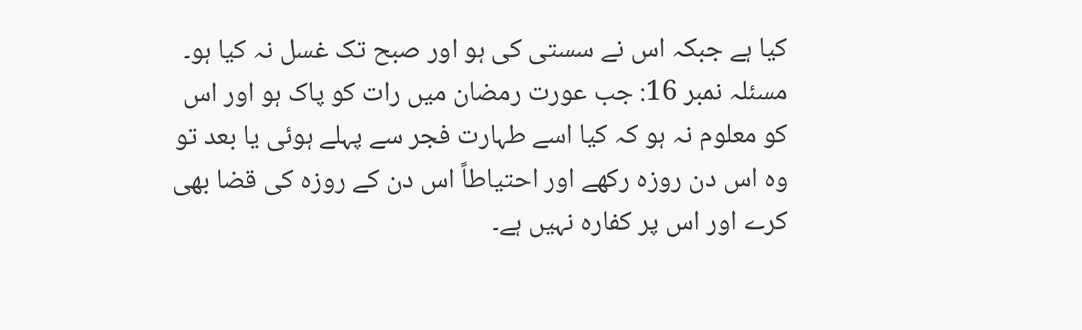کیا ہے جبکہ اس نے سستی کی ہو اور صبح تک غسل نہ کیا ہو۔ مسئلہ نمبر 16: جب عورت رمضان میں رات کو پاک ہو اور اس کو معلوم نہ ہو کہ کیا اسے طہارت فجر سے پہلے ہوئی یا بعد تو وہ اس دن روزہ رکھے اور احتیاطاً اس دن کے روزہ کی قضا بھی کرے اور اس پر کفارہ نہیں ہے۔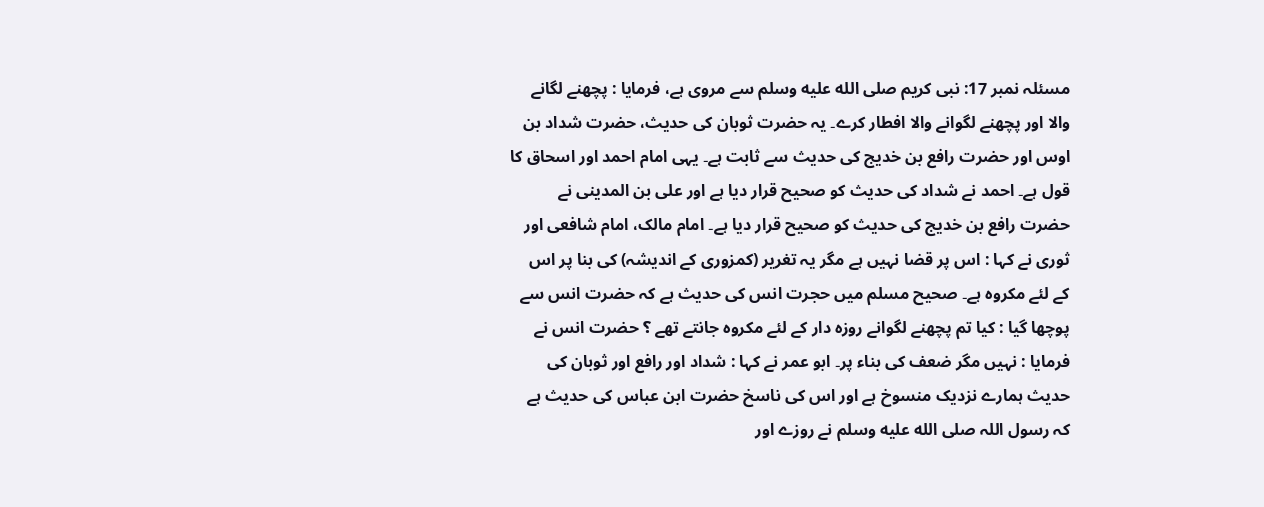مسئلہ نمبر 17: نبی کریم صلى الله عليه وسلم سے مروی ہے، فرمایا : پچھنے لگانے والا اور پچھنے لگوانے والا افطار کرے۔ یہ حضرت ثوبان کی حدیث، حضرت شداد بن اوس اور حضرت رافع بن خدیج کی حدیث سے ثابت ہے۔ یہی امام احمد اور اسحاق کا قول ہے۔ احمد نے شداد کی حدیث کو صحیح قرار دیا ہے اور علی بن المدینی نے حضرت رافع بن خدیج کی حدیث کو صحیح قرار دیا ہے۔ امام مالک، امام شافعی اور ثوری نے کہا : اس پر قضا نہیں ہے مگر یہ تغریر (کمزوری کے اندیشہ) کی بنا پر اس کے لئے مکروہ ہے۔ صحیح مسلم میں حجرت انس کی حدیث ہے کہ حضرت انس سے پوچھا گیا : کیا تم پچھنے لگوانے روزہ دار کے لئے مکروہ جانتے تھے ؟ حضرت انس نے فرمایا : نہیں مگر ضعف کی بناء پر۔ ابو عمر نے کہا : شداد اور رافع اور ثوبان کی حدیث ہمارے نزدیک منسوخ ہے اور اس کی ناسخ حضرت ابن عباس کی حدیث ہے کہ رسول اللہ صلى الله عليه وسلم نے روزے اور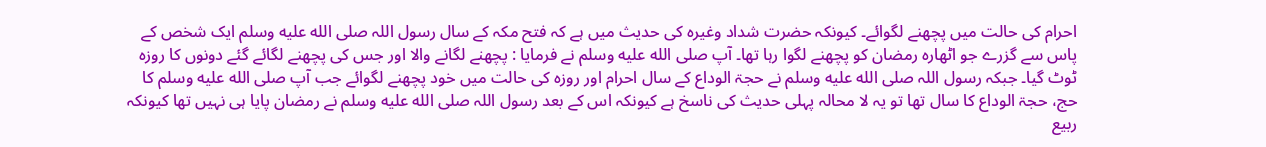احرام کی حالت میں پچھنے لگوائے۔ کیونکہ حضرت شداد وغیرہ کی حدیث میں ہے کہ فتح مکہ کے سال رسول اللہ صلى الله عليه وسلم ایک شخص کے پاس سے گزرے جو اٹھارہ رمضان کو پچھنے لگوا رہا تھا۔ آپ صلى الله عليه وسلم نے فرمایا : پچھنے لگانے والا اور جس کی پچھنے لگائے گئے دونوں کا روزہ ٹوٹ گیا۔ جبکہ رسول اللہ صلى الله عليه وسلم نے حجۃ الوداع کے سال احرام اور روزہ کی حالت میں خود پچھنے لگوائے جب آپ صلى الله عليه وسلم کا حج، حجۃ الوداع کا سال تھا تو یہ لا محالہ پہلی حدیث کی ناسخ ہے کیونکہ اس کے بعد رسول اللہ صلى الله عليه وسلم نے رمضان پایا ہی نہیں تھا کیونکہ ربیع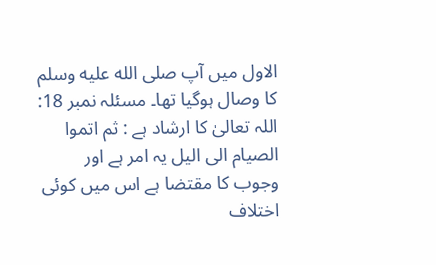الاول میں آپ صلى الله عليه وسلم کا وصال ہوگیا تھا۔ مسئلہ نمبر 18: اللہ تعالیٰ کا ارشاد ہے : ثم اتموا الصیام الی الیل یہ امر ہے اور وجوب کا مقتضا ہے اس میں کوئی اختلاف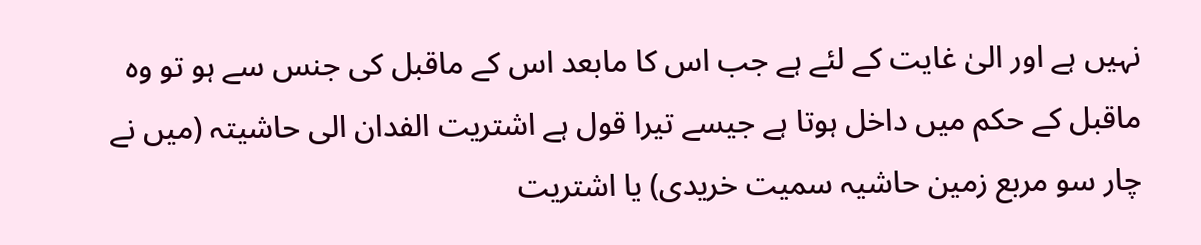نہیں ہے اور الیٰ غایت کے لئے ہے جب اس کا مابعد اس کے ماقبل کی جنس سے ہو تو وہ ماقبل کے حکم میں داخل ہوتا ہے جیسے تیرا قول ہے اشتریت الفدان الی حاشیتہ (میں نے چار سو مربع زمین حاشیہ سمیت خریدی) یا اشتریت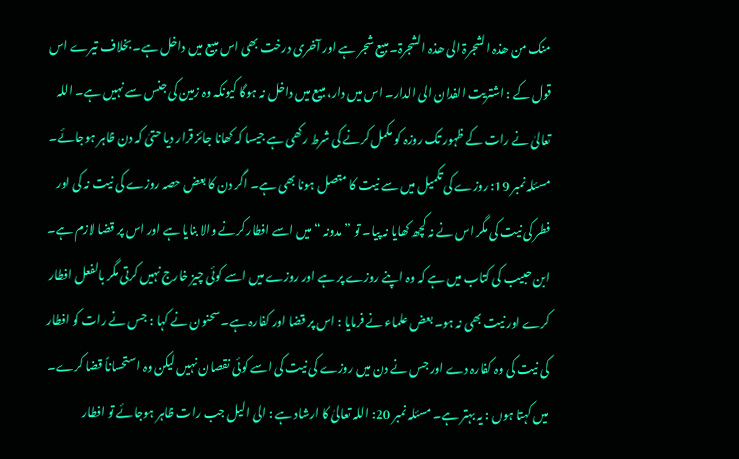منک من ھذہ الشجرۃ الی ھذہ الشجرۃ۔ مبیع شجر ہے اور آخری درخت بھی اس مبیع میں داخل ہے۔ بخلاف تیرے اس قول کے : اشتریت الفدان الی الدار۔ اس میں دار، مبیع میں داخل نہ ہوگا کیونکہ وہ زمین کی جنس سے نہیں ہے۔ اللہ تعالیٰ نے رات کے ظہور تک روزہ کو مکمل کرنے کی شرط رکھی ہے جیسا کہ کھانا جائز قرار دیا حتیٰ کہ دن ظاہر ہوجائے۔ مسئلہ نمبر 19: روزے کی تکمیل میں سے نیت کا متصل ہونا بھی ہے۔ اگر دن کا بعض حصہ روزے کی نیت نہ کی اور فطر کی نیت کی مگر اس نے نہ کچھ کھایا نہ پیا۔ تو ” مدونہ “ میں اسے افطار کرنے والا بنایا ہے اور اس پر قضا لازم ہے۔ ابن حبیب کی کتاب میں ہے کہ وہ اپنے روزے پر ہے اور روزے میں اسے کوئی چیز خارج نہیں کرتی مگر بالفعل افطار کرے اور نیت بھی نہ ہو۔ بعض علماء نے فرمایا : اس پر قضا اور کفارہ ہے۔ سحنون نے کہا : جس نے رات کو افطار کی نیت کی وہ کفارہ دے اور جس نے دن میں روزے کی نیت کی اسے کوئی نقصان نہیں لیکن وہ استحساناً قضا کرے۔ میں کہتا ہوں : یہ بہتر ہے۔ مسئلہ نمبر 20: اللہ تعالیٰ کا ارشاد ہے : الی الیل جب رات ظاہر ہوجائے تو افطار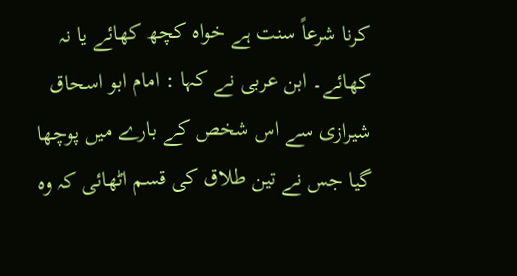کرنا شرعاً سنت ہے خواہ کچھ کھائے یا نہ کھائے۔ ابن عربی نے کہا : امام ابو اسحاق شیرازی سے اس شخص کے بارے میں پوچھا گیا جس نے تین طلاق کی قسم اٹھائی کہ وہ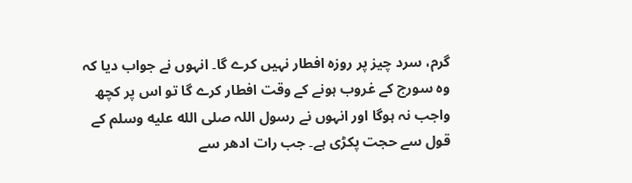گرم، سرد چیز پر روزہ افطار نہیں کرے گا۔ انہوں نے جواب دیا کہ وہ سورج کے غروب ہونے کے وقت افطار کرے گا تو اس پر کچھ واجب نہ ہوگا اور انہوں نے رسول اللہ صلى الله عليه وسلم کے قول سے حجت پکڑی ہے۔ جب رات ادھر سے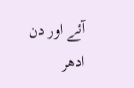آئے اور دن ادھر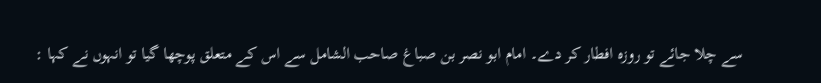سے چلا جائے تو روزہ افطار کر دے۔ امام ابو نصر بن صباغ صاحب الشامل سے اس کے متعلق پوچھا گیا تو انہوں نے کہا :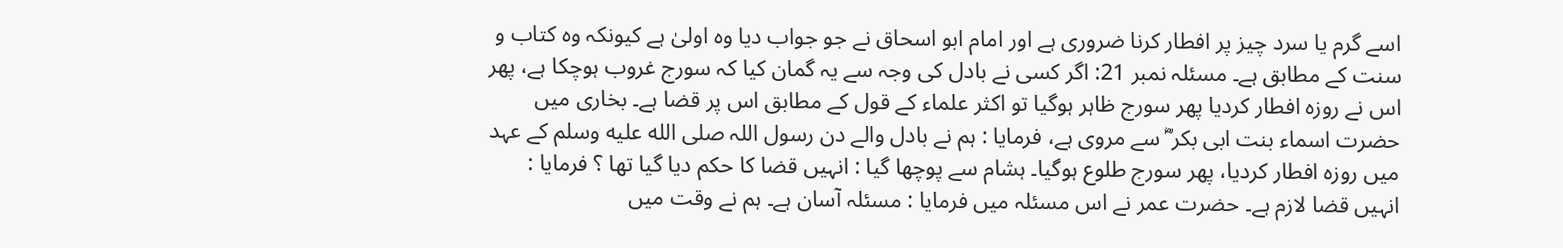اسے گرم یا سرد چیز پر افطار کرنا ضروری ہے اور امام ابو اسحاق نے جو جواب دیا وہ اولیٰ ہے کیونکہ وہ کتاب و سنت کے مطابق ہے۔ مسئلہ نمبر 21: اگر کسی نے بادل کی وجہ سے یہ گمان کیا کہ سورج غروب ہوچکا ہے، پھر اس نے روزہ افطار کردیا پھر سورج ظاہر ہوگیا تو اکثر علماء کے قول کے مطابق اس پر قضا ہے۔ بخاری میں حضرت اسماء بنت ابی بکر ؓ سے مروی ہے، فرمایا : ہم نے بادل والے دن رسول اللہ صلى الله عليه وسلم کے عہد میں روزہ افطار کردیا، پھر سورج طلوع ہوگیا۔ ہشام سے پوچھا گیا : انہیں قضا کا حکم دیا گیا تھا ؟ فرمایا : انہیں قضا لازم ہے۔ حضرت عمر نے اس مسئلہ میں فرمایا : مسئلہ آسان ہے۔ ہم نے وقت میں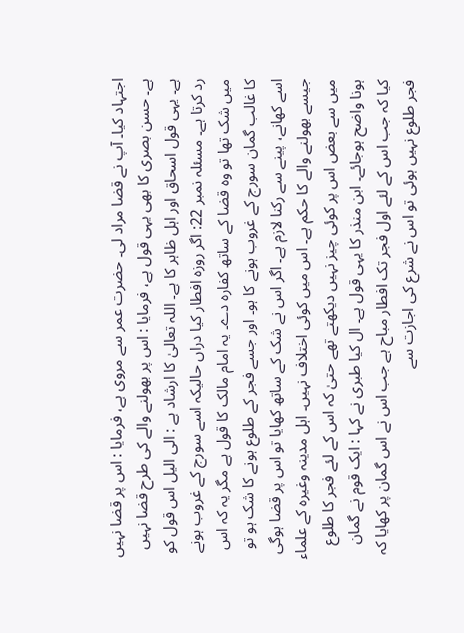اجتہاد کیا۔ آپ نے قضا مراد لی۔ حضرت عمر سے مروی ہے، فرمایا : اس پر قضا نہیں ہے۔ حسن بصری کا بھی یہی قول ہے، فرمایا : اس پر بھولنے والے کی طرح قضا نہیں ہے۔ یہی قول اسحاق اور اہل ظاہر کا ہے۔ اللہ تعالیٰ کا ارشاد ہے : الی الیل اس قول کو رد کرتا ہے۔ مسئلہ نمبر 22: اگر روزہ افطار کیا دراں حالیکہ اسے سورج کے غروب ہونے میں شک تھا تو وہ قضا کے ساتھ کفارہ دے۔ یہ امام مالک کا قول ہے مگر یہ کہ اس کا غالب گمان سورج کے غروب ہونے کا ہو۔ اور جسے فجر کے طلوع ہونے کا شک ہو تو اسے کھانے، پینے سے رکنا لازم ہے۔ اگر اس نے شک کے ساتھ کھایا تو اس پر قضا ہوگی جیسے بھولنے والے کا حکم ہے۔ اس میں کوئی اختلاف نہیں۔ اہل مدینہ وغیرہ کے علماء میں سے بعض اس پر کوئی چیز نہیں دیکھتے تھے حتیٰ کہ اس کے لئے فجر کا طلوع ہونا واضح ہوجائے۔ ابن منذر کا یہی قول ہے۔ ال کیا طبری نے کہا : ایک قوم نے گمان کیا کہ جب اس کے لئے اول فجر تک افطار مباح ہے جب اس نے اس گمان پر کھایا کہ فجر طلوع نہیں ہوئی تو اس نے شرع کی اجازت سے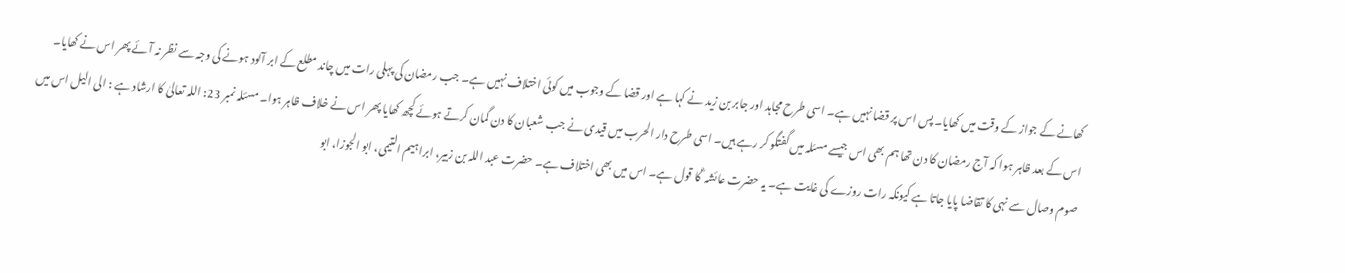کھانے کے جواز کے وقت میں کھایا۔ پس اس پر قضا نہیں ہے۔ اسی طرح مجاہد اور جابر بن زید نے کہا ہے اور قضا کے وجوب میں کوئی اختلاف نہیں ہے۔ جب رمضان کی پہلی رات میں چاند مطلع کے ابر آلود ہونے کی وجہ سے نظر نہ آئے پھر اس نے کھایا۔ اس کے بعد ظاہر ہوا کہ آج رمضان کا دن تھا ہم بھی اس جیسے مسئلہ میں گفتگو کر رہے ہیں۔ اسی طرح دار الحرب میں قیدی نے جب شعبان کا دن گمان کرتے ہوئے کچھ کھایا پھر اس نے خلاف ظاہر ہوا۔ مسئلہ نمبر 23: اللہ تعالیٰ کا ارشاد ہے : الی الیل اس میں صوم وصال سے نہی کا تقاضا پایا جاتا ہے کیونکہ رات روزے کی غایت ہے۔ یہ حضرت عائشہ ؓ کا قول ہے۔ اس میں بھی اختلاف ہے۔ حضرت عبد اللہ بن زبیر، ابراہیم التیمی، ابو الجوزا، ابو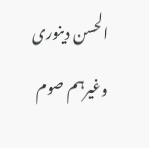الحسن دینوری وغیرہم صوم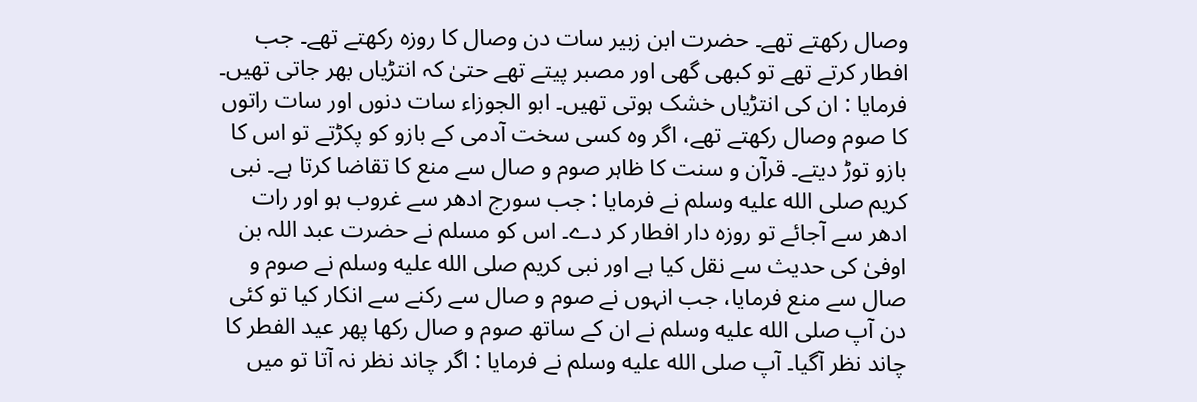وصال رکھتے تھے۔ حضرت ابن زبیر سات دن وصال کا روزہ رکھتے تھے۔ جب افطار کرتے تھے تو کبھی گھی اور مصبر پیتے تھے حتیٰ کہ انتڑیاں بھر جاتی تھیں۔ فرمایا : ان کی انتڑیاں خشک ہوتی تھیں۔ ابو الجوزاء سات دنوں اور سات راتوں کا صوم وصال رکھتے تھے، اگر وہ کسی سخت آدمی کے بازو کو پکڑتے تو اس کا بازو توڑ دیتے۔ قرآن و سنت کا ظاہر صوم و صال سے منع کا تقاضا کرتا ہے۔ نبی کریم صلى الله عليه وسلم نے فرمایا : جب سورج ادھر سے غروب ہو اور رات ادھر سے آجائے تو روزہ دار افطار کر دے۔ اس کو مسلم نے حضرت عبد اللہ بن اوفیٰ کی حدیث سے نقل کیا ہے اور نبی کریم صلى الله عليه وسلم نے صوم و صال سے منع فرمایا، جب انہوں نے صوم و صال سے رکنے سے انکار کیا تو کئی دن آپ صلى الله عليه وسلم نے ان کے ساتھ صوم و صال رکھا پھر عید الفطر کا چاند نظر آگیا۔ آپ صلى الله عليه وسلم نے فرمایا : اگر چاند نظر نہ آتا تو میں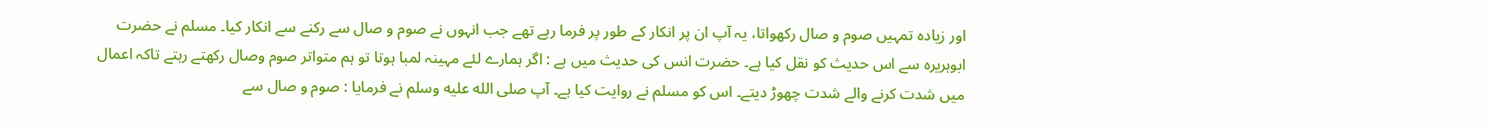اور زیادہ تمہیں صوم و صال رکھواتا، یہ آپ ان پر انکار کے طور پر فرما رہے تھے جب انہوں نے صوم و صال سے رکنے سے انکار کیا۔ مسلم نے حضرت ابوہریرہ سے اس حدیث کو نقل کیا ہے۔ حضرت انس کی حدیث میں ہے : اگر ہمارے لئے مہینہ لمبا ہوتا تو ہم متواتر صوم وصال رکھتے رہتے تاکہ اعمال میں شدت کرنے والے شدت چھوڑ دیتے۔ اس کو مسلم نے روایت کیا ہے۔ آپ صلى الله عليه وسلم نے فرمایا : صوم و صال سے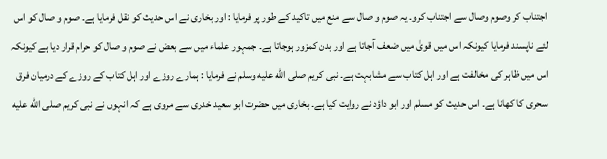اجتناب کر وصوم وصال سے اجتناب کرو۔ یہ صوم و صال سے منع میں تاکید کے طور پر فرمایا : اور بخاری نے اس حدیث کو نقل فرمایا ہے۔ صوم و صال کو اس لئے ناپسند فرمایا کیونکہ اس میں قویٰ میں ضعف آجاتا ہے اور بدن کمزور ہوجاتا ہے۔ جمہور علماء میں سے بعض نے صوم و صال کو حرام قرار دیا ہے کیونکہ اس میں ظاہر کی مخالفت ہے اور اہل کتاب سے مشابہت ہے۔ نبی کریم صلى الله عليه وسلم نے فرمایا : ہمارے روزے اور اہل کتاب کے روزے کے درمیان فرق سحری کا کھانا ہے۔ اس حدیث کو مسلم اور ابو داؤد نے روایت کیا ہے۔ بخاری میں حضرت ابو سعید خدری سے مروی ہے کہ انہوں نے نبی کریم صلى الله عليه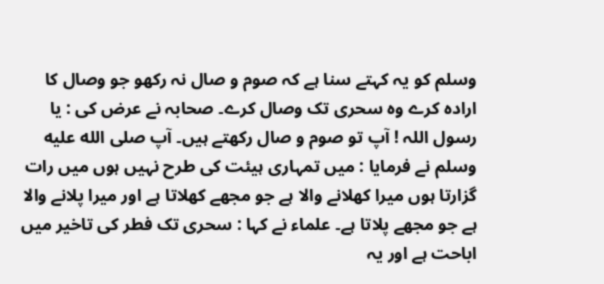وسلم کو یہ کہتے سنا ہے کہ صوم و صال نہ رکھو جو وصال کا ارادہ کرے وہ سحری تک وصال کرے۔ صحابہ نے عرض کی : یا رسول اللہ ! آپ تو صوم و صال رکھتے ہیں۔ آپ صلى الله عليه وسلم نے فرمایا : میں تمہاری ہیئت کی طرح نہیں ہوں میں رات گزارتا ہوں میرا کھلانے والا ہے جو مجھے کھلاتا ہے اور میرا پلانے والا ہے جو مجھے پلاتا ہے۔ علماء نے کہا : سحری تک فطر کی تاخیر میں اباحت ہے اور یہ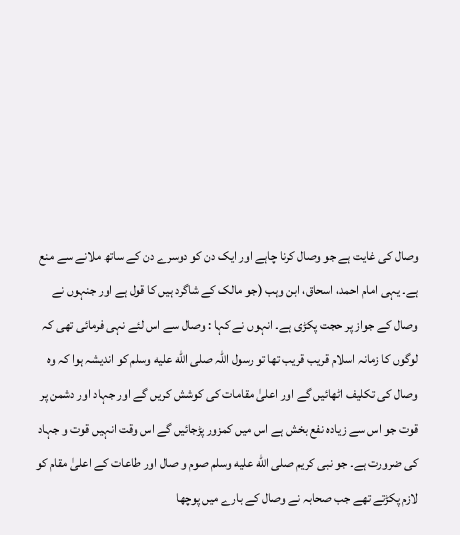وصال کی غایت ہے جو وصال کرنا چاہے اور ایک دن کو دوسرے دن کے ساتھ ملانے سے منع ہے۔ یہی امام احمد، اسحاق، ابن وہب (جو مالک کے شاگرد ہیں کا قول ہے اور جنہوں نے وصال کے جواز پر حجت پکڑی ہے۔ انہوں نے کہا : وصال سے اس لئے نہی فرمائی تھی کہ لوگوں کا زمانہ اسلام قریب قریب تھا تو رسول اللہ صلى الله عليه وسلم کو اندیشہ ہوا کہ وہ وصال کی تکلیف اٹھائیں گے اور اعلیٰ مقامات کی کوشش کریں گے اور جہاد اور دشمن پر قوت جو اس سے زیادہ نفع بخش ہے اس میں کمزور پڑجائیں گے اس وقت انہیں قوت و جہاد کی ضرورت ہے۔ جو نبی کریم صلى الله عليه وسلم صوم و صال اور طاعات کے اعلیٰ مقام کو لازم پکڑتے تھے جب صحابہ نے وصال کے بارے میں پوچھا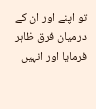تو اپنے اور ان کے درمیان فرق ظاہر فرمایا اور انہیں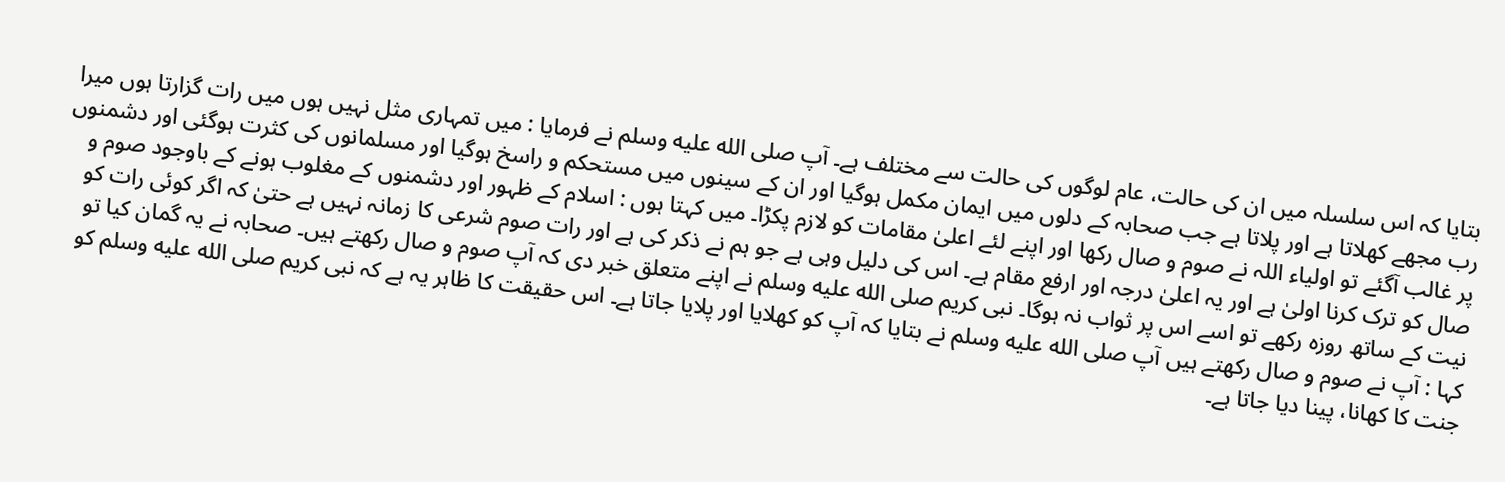بتایا کہ اس سلسلہ میں ان کی حالت، عام لوگوں کی حالت سے مختلف ہے۔ آپ صلى الله عليه وسلم نے فرمایا : میں تمہاری مثل نہیں ہوں میں رات گزارتا ہوں میرا رب مجھے کھلاتا ہے اور پلاتا ہے جب صحابہ کے دلوں میں ایمان مکمل ہوگیا اور ان کے سینوں میں مستحکم و راسخ ہوگیا اور مسلمانوں کی کثرت ہوگئی اور دشمنوں پر غالب آگئے تو اولیاء اللہ نے صوم و صال رکھا اور اپنے لئے اعلیٰ مقامات کو لازم پکڑا۔ میں کہتا ہوں : اسلام کے ظہور اور دشمنوں کے مغلوب ہونے کے باوجود صوم و صال کو ترک کرنا اولیٰ ہے اور یہ اعلیٰ درجہ اور ارفع مقام ہے۔ اس کی دلیل وہی ہے جو ہم نے ذکر کی ہے اور رات صوم شرعی کا زمانہ نہیں ہے حتیٰ کہ اگر کوئی رات کو نیت کے ساتھ روزہ رکھے تو اسے اس پر ثواب نہ ہوگا۔ نبی کریم صلى الله عليه وسلم نے اپنے متعلق خبر دی کہ آپ صوم و صال رکھتے ہیں۔ صحابہ نے یہ گمان کیا تو کہا : آپ نے صوم و صال رکھتے ہیں آپ صلى الله عليه وسلم نے بتایا کہ آپ کو کھلایا اور پلایا جاتا ہے۔ اس حقیقت کا ظاہر یہ ہے کہ نبی کریم صلى الله عليه وسلم کو جنت کا کھانا، پینا دیا جاتا ہے۔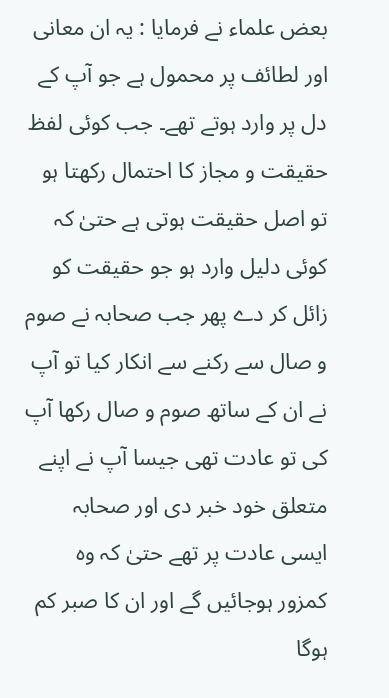بعض علماء نے فرمایا : یہ ان معانی اور لطائف پر محمول ہے جو آپ کے دل پر وارد ہوتے تھے۔ جب کوئی لفظ حقیقت و مجاز کا احتمال رکھتا ہو تو اصل حقیقت ہوتی ہے حتیٰ کہ کوئی دلیل وارد ہو جو حقیقت کو زائل کر دے پھر جب صحابہ نے صوم و صال سے رکنے سے انکار کیا تو آپ نے ان کے ساتھ صوم و صال رکھا آپ کی تو عادت تھی جیسا آپ نے اپنے متعلق خود خبر دی اور صحابہ ایسی عادت پر تھے حتیٰ کہ وہ کمزور ہوجائیں گے اور ان کا صبر کم ہوگا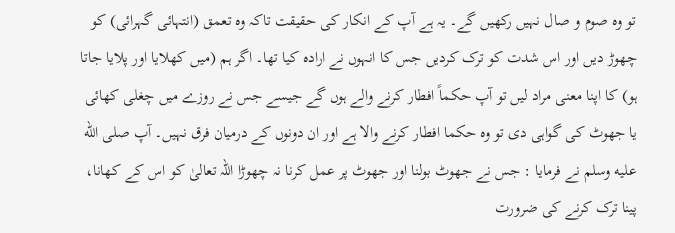تو وہ صوم و صال نہیں رکھیں گے۔ یہ ہے آپ کے انکار کی حقیقت تاکہ وہ تعمق (انتہائی گہرائی) کو چھوڑ دیں اور اس شدت کو ترک کردیں جس کا انہوں نے ارادہ کیا تھا۔ اگر ہم (میں کھلایا اور پلایا جاتا ہو) کا اپنا معنی مراد لیں تو آپ حکماً افطار کرنے والے ہوں گے جیسے جس نے روزے میں چغلی کھائی یا جھوٹ کی گواہی دی تو وہ حکما افطار کرنے والا ہے اور ان دونوں کے درمیان فرق نہیں۔ آپ صلى الله عليه وسلم نے فرمایا : جس نے جھوٹ بولنا اور جھوٹ پر عمل کرنا نہ چھوڑا اللہ تعالیٰ کو اس کے کھانا، پینا ترک کرنے کی ضرورت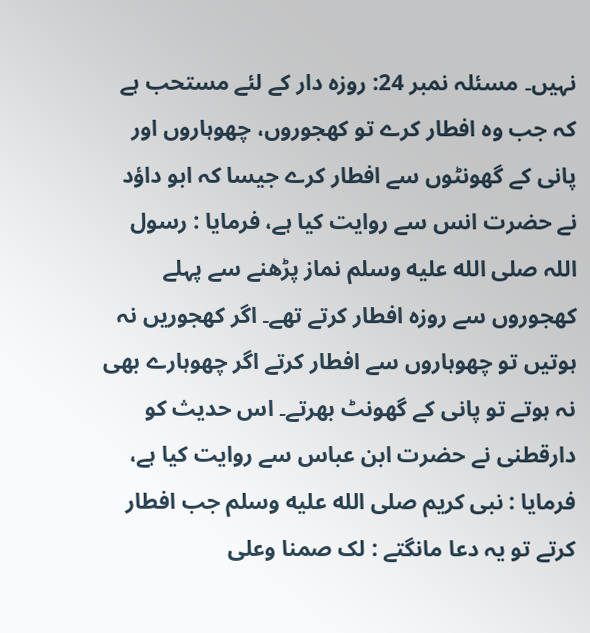نہیں۔ مسئلہ نمبر 24: روزہ دار کے لئے مستحب ہے کہ جب وہ افطار کرے تو کھجوروں، چھوہاروں اور پانی کے گھونٹوں سے افطار کرے جیسا کہ ابو داؤد نے حضرت انس سے روایت کیا ہے، فرمایا : رسول اللہ صلى الله عليه وسلم نماز پڑھنے سے پہلے کھجوروں سے روزہ افطار کرتے تھے۔ اگر کھجوریں نہ ہوتیں تو چھوہاروں سے افطار کرتے اگر چھوہارے بھی نہ ہوتے تو پانی کے گھونٹ بھرتے۔ اس حدیث کو دارقطنی نے حضرت ابن عباس سے روایت کیا ہے، فرمایا : نبی کریم صلى الله عليه وسلم جب افطار کرتے تو یہ دعا مانگتے : لک صمنا وعلی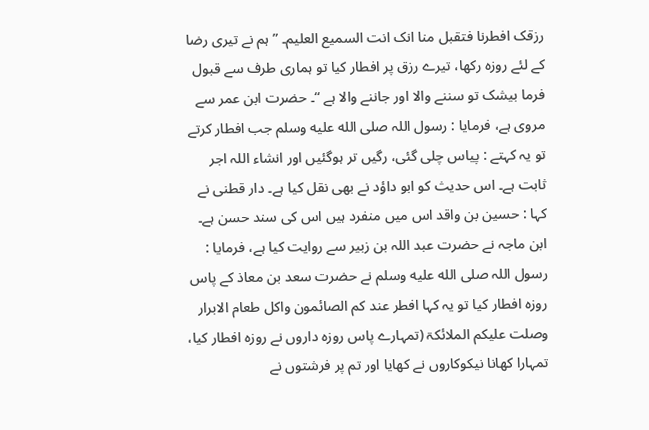رزقک افطرنا فتقبل منا انک انت السمیع العلیم۔ ” ہم نے تیری رضا کے لئے روزہ رکھا، تیرے رزق پر افطار کیا تو ہماری طرف سے قبول فرما بیشک تو سننے والا اور جاننے والا ہے “۔ حضرت ابن عمر سے مروی ہے، فرمایا : رسول اللہ صلى الله عليه وسلم جب افطار کرتے تو یہ کہتے : پیاس چلی گئی، رگیں تر ہوگئیں اور انشاء اللہ اجر ثابت ہے۔ اس حدیث کو ابو داؤد نے بھی نقل کیا ہے۔ دار قطنی نے کہا : حسین بن واقد اس میں منفرد ہیں اس کی سند حسن ہے۔ ابن ماجہ نے حضرت عبد اللہ بن زبیر سے روایت کیا ہے، فرمایا : رسول اللہ صلى الله عليه وسلم نے حضرت سعد بن معاذ کے پاس روزہ افطار کیا تو یہ کہا افطر عند کم الصائمون واکل طعام الابرار وصلت علیکم الملائکۃ (تمہارے پاس روزہ داروں نے روزہ افطار کیا، تمہارا کھانا نیکوکاروں نے کھایا اور تم پر فرشتوں نے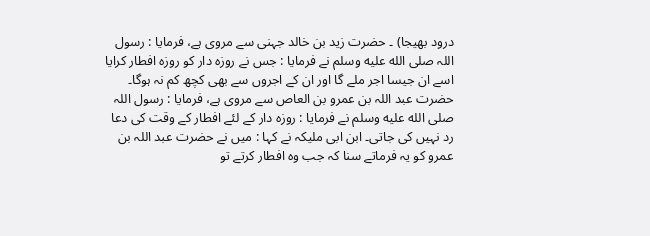درود بھیجا) ۔ حضرت زید بن خالد جہنی سے مروی ہے، فرمایا : رسول اللہ صلى الله عليه وسلم نے فرمایا : جس نے روزہ دار کو روزہ افطار کرایا اسے ان جیسا اجر ملے گا اور ان کے اجروں سے بھی کچھ کم نہ ہوگا۔ حضرت عبد اللہ بن عمرو بن العاص سے مروی ہے، فرمایا : رسول اللہ صلى الله عليه وسلم نے فرمایا : روزہ دار کے لئے افطار کے وقت کی دعا رد نہیں کی جاتی۔ ابن ابی ملیکہ نے کہا : میں نے حضرت عبد اللہ بن عمرو کو یہ فرماتے سنا کہ جب وہ افطار کرتے تو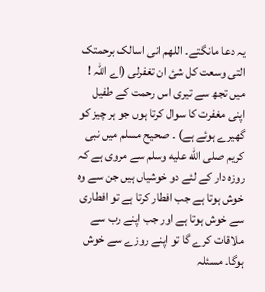یہ دعا مانگتے۔ اللھم انی اسالک برحمتک التی وسعت کل شئ ان تغفرلی (اے اللہ ! میں تجھ سے تیری اس رحمت کے طفیل اپنی مغفرت کا سوال کرتا ہوں جو ہر چیز کو گھیرے ہوئے ہے) ۔ صحیح مسلم میں نبی کریم صلى الله عليه وسلم سے مروی ہے کہ روزہ دار کے لئے دو خوشیاں ہیں جن سے وہ خوش ہوتا ہے جب افطار کرتا ہے تو افطاری سے خوش ہوتا ہے اور جب اپنے رب سے ملاقات کرے گا تو اپنے روزے سے خوش ہوگا۔ مسئلہ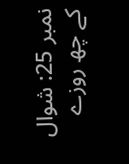نمبر 25: شوال کے چھ روزے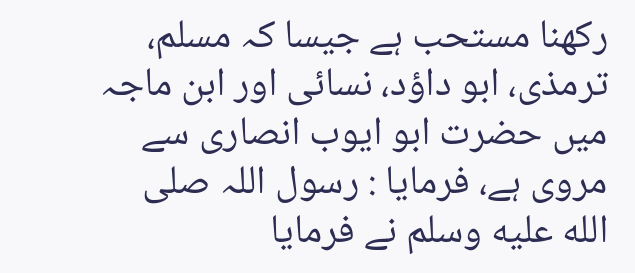رکھنا مستحب ہے جیسا کہ مسلم، ترمذی، ابو داؤد، نسائی اور ابن ماجہ میں حضرت ابو ایوب انصاری سے مروی ہے، فرمایا : رسول اللہ صلى الله عليه وسلم نے فرمایا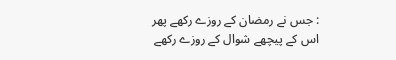: جس نے رمضان کے روزے رکھے پھر اس کے پیچھے شوال کے روزے رکھے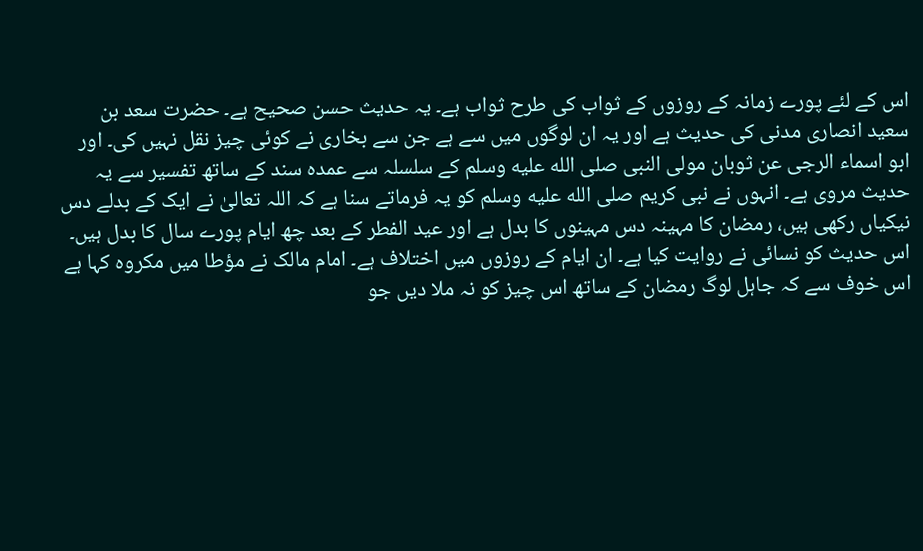اس کے لئے پورے زمانہ کے روزوں کے ثواب کی طرح ثواب ہے۔ یہ حدیث حسن صحیح ہے۔ حضرت سعد بن سعید انصاری مدنی کی حدیث ہے اور یہ ان لوگوں میں سے ہے جن سے بخاری نے کوئی چیز نقل نہیں کی۔ اور ابو اسماء الرجی عن ثوبان مولی النبی صلى الله عليه وسلم کے سلسلہ سے عمدہ سند کے ساتھ تفسیر سے یہ حدیث مروی ہے۔ انہوں نے نبی کریم صلى الله عليه وسلم کو یہ فرماتے سنا ہے کہ اللہ تعالیٰ نے ایک کے بدلے دس نیکیاں رکھی ہیں، رمضان کا مہینہ دس مہینوں کا بدل ہے اور عید الفطر کے بعد چھ ایام پورے سال کا بدل ہیں۔ اس حدیث کو نسائی نے روایت کیا ہے۔ ان ایام کے روزوں میں اختلاف ہے۔ امام مالک نے مؤطا میں مکروہ کہا ہے اس خوف سے کہ جاہل لوگ رمضان کے ساتھ اس چیز کو نہ ملا دیں جو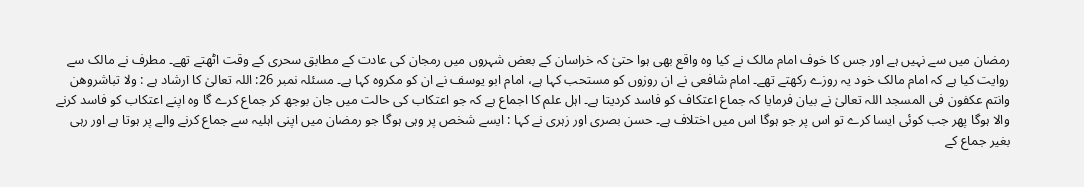رمضان میں سے نہیں ہے اور جس کا خوف امام مالک نے کیا وہ واقع بھی ہوا حتیٰ کہ خراسان کے بعض شہروں میں رمجان کی عادت کے مطابق سحری کے وقت اٹھتے تھے۔ مطرف نے مالک سے روایت کیا ہے کہ امام مالک خود یہ روزے رکھتے تھے۔ امام شافعی نے ان روزوں کو مستحب کہا ہے، امام ابو یوسف نے ان کو مکروہ کہا ہے۔ مسئلہ نمبر 26: اللہ تعالیٰ کا ارشاد ہے : ولا تباشروھن وانتم عکفون فی المسجد اللہ تعالیٰ نے بیان فرمایا کہ جماع اعتکاف کو فاسد کردیتا ہے۔ اہل علم کا اجماع ہے کہ جو اعتکاب کی حالت میں جان بوجھ کر جماع کرے گا وہ اپنے اعتکاب کو فاسد کرنے والا ہوگا پھر جب کوئی ایسا کرے تو اس پر جو ہوگا اس میں اختلاف ہے۔ حسن بصری اور زہری نے کہا : ایسے شخص پر وہی ہوگا جو رمضان میں اپنی اہلیہ سے جماع کرنے والے پر ہوتا ہے اور رہی بغیر جماع کے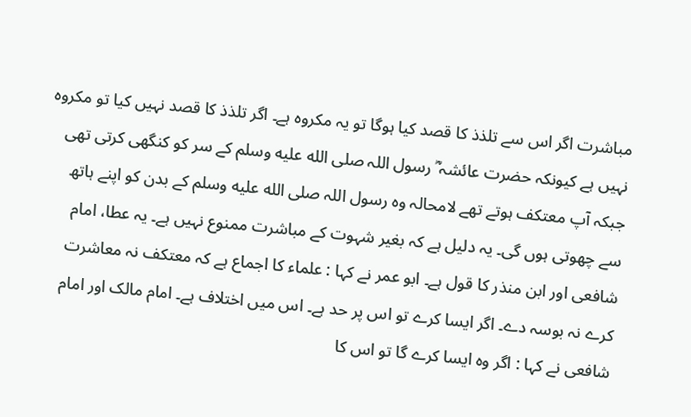مباشرت اگر اس سے تلذذ کا قصد کیا ہوگا تو یہ مکروہ ہے۔ اگر تلذذ کا قصد نہیں کیا تو مکروہ نہیں ہے کیونکہ حضرت عائشہ ؓ رسول اللہ صلى الله عليه وسلم کے سر کو کنگھی کرتی تھی جبکہ آپ معتکف ہوتے تھے لامحالہ وہ رسول اللہ صلى الله عليه وسلم کے بدن کو اپنے ہاتھ سے چھوتی ہوں گی۔ یہ دلیل ہے کہ بغیر شہوت کے مباشرت ممنوع نہیں ہے۔ یہ عطا، امام شافعی اور ابن منذر کا قول ہے۔ ابو عمر نے کہا : علماء کا اجماع ہے کہ معتکف نہ معاشرت کرے نہ بوسہ دے۔ اگر ایسا کرے تو اس پر حد ہے۔ اس میں اختلاف ہے۔ امام مالک اور امام شافعی نے کہا : اگر وہ ایسا کرے گا تو اس کا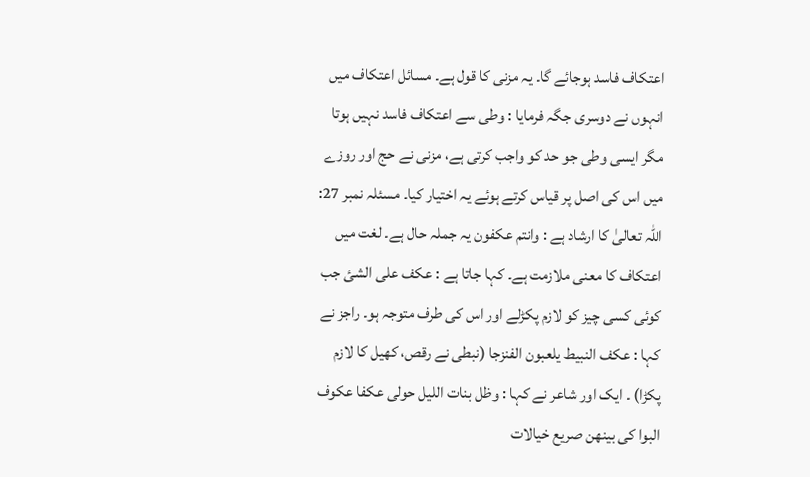اعتکاف فاسد ہوجائے گا۔ یہ مزنی کا قول ہے۔ مسائل اعتکاف میں انہوں نے دوسری جگہ فرمایا : وطی سے اعتکاف فاسد نہیں ہوتا مگر ایسی وطی جو حد کو واجب کرتی ہے، مزنی نے حج اور روزے میں اس کی اصل پر قیاس کرتے ہوئے یہ اختیار کیا۔ مسئلہ نمبر 27: اللہ تعالیٰ کا ارشاد ہے : وانتم عکفون یہ جملہ حال ہے۔ لغت میں اعتکاف کا معنی ملازمت ہے۔ کہا جاتا ہے : عکف علی الشئ جب کوئی کسی چیز کو لازم پکڑلے اور اس کی طرف متوجہ ہو۔ راجز نے کہا : عکف النبیط یلعبون الفنزجا (نبطی نے رقص، کھیل کا لازم پکڑا) ۔ ایک اور شاعر نے کہا : وظل بنات اللیل حولی عکفا عکوف البوا کی بینھن صریع خیالات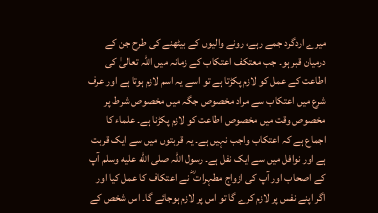میرے اردگرد جمے رہے، رونے والیوں کے بیٹھنے کی طرح جن کے درمیان قبر ہو۔ جب معتکف اعتکاب کے زمانہ میں اللہ تعالیٰ کی اطاعت کے عمل کو لازم پکڑتا ہے تو اسے یہ اسم لازم ہوتا ہے اور عرف شرع میں اعتکاب سے مراد مخصوص جگہ میں مخصوص شرط پر مخصوص وقت میں مخصوص اطاعت کو لازم پکڑنا ہے۔ علماء کا اجماع ہے کہ اعتکاب واجب نہیں ہے۔ یہ قربتوں میں سے ایک قربت ہے اور نوافل میں سے ایک نفل ہے۔ رسول اللہ صلى الله عليه وسلم آپ کے اصحاب اور آپ کی ازواج مطہرات ؓ نے اعتکاف کا عمل کیا اور اگر اپنے نفس پر لازم کرے گا تو اس پر لازم ہوجائے گا۔ اس شخص کے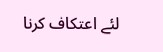لئے اعتکاف کرنا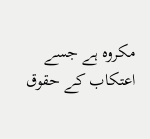مکروہ ہے جسے اعتکاب کے حقوق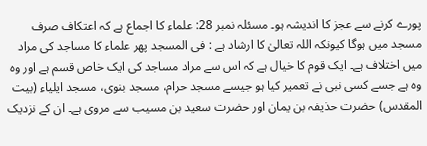پورے کرنے سے عجز کا اندیشہ ہو۔ مسئلہ نمبر 28: علماء کا اجماع ہے کہ اعتکاف صرف مسجد میں ہوگا کیونکہ اللہ تعالیٰ کا ارشاد ہے : فی المسجد پھر علماء کا مساجد کی مراد میں اختلاف ہے۔ ایک قوم کا خیال ہے کہ اس سے مراد مساجد کی ایک خاص قسم ہے اور وہ وہ ہے جسے کسی نبی نے تعمیر کیا ہو جیسے مسجد حرام، مسجد بنوی، مسجد ایلیاء (بیت المقدس) حضرت حذیفہ بن یمان اور حضرت سعید بن مسیب سے مروی ہے۔ ان کے نزدیک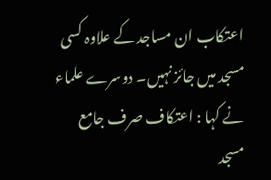اعتکاب ان مساجد کے علاوہ کسی مسجد میں جائز نہیں۔ دوسرے علماء نے کہا : اعتکاف صرف جامع مسجد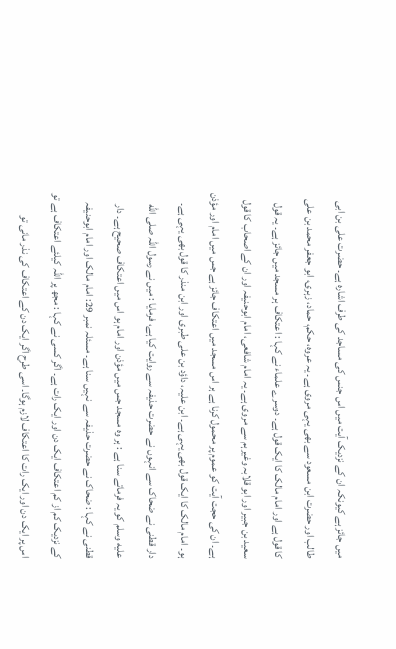میں جائز ہے کیونکہ ان کے نزدیک آیت میں اس جنس کی مساجد کی طرف اشارہ ہے۔ حضرت علی بن ابی طالب اور حضرت ابن مسعود سے بھی یہی مروی ہے۔ یہ عروہ، حکم، حماد، زہری، ابو جعفر محمد بن علی کا قول ہے اور امام مالک کا ایک قول ہے۔ دوسرے علماء نے کہا : اعتکاف ہر مسجد میں جائز ہے۔ یہ قول سعید بن جبیر اور ابو قلابہ وغیرہم سے مروی ہے۔ یہ امام شافعی، امام ابوحنیفہ اور ان کے اصحاب کا قول ہے۔ ان کی حجت آیت کو عموم پر محمول کرنا ہے ہر اس مسجد میں اعتکاف جائز ہے جس میں امام اور مؤذن ہو۔ امام مالک کا ایک قول بھی یہی ہے۔ ابن علیہ، داؤد بن علی طبری اور ابن منذر کا قول بھی یہی ہے۔ دار قطنی نے ضحاک سے انہوں نے حضرت حذیفہ سے روایت کیا ہے، فرمایا : میں نے رسول اللہ صلى الله عليه وسلم کو یہ فرماتے سنا ہے : ہر وہ مسجد جس میں مؤذن اور امام ہو اس میں اعتکاف صحیح ہے۔ دار قطنی نے کہا : ضحاک نے حضرت حذیفہ سے نہیں سنا ہے۔ مسئلہ نمبر 29: امام مالک اور امام ابوحنیفہ کے نزدیک کم از کم اعتکاف ایک دن اور ایک رات ہے۔ اگر کسی نے کہا : مجھ پر اللہ کیلئے اعتکاف ہے تو اس پر ایک دن اور ایک رات کا اعتکاف لازم ہوگا۔ اسی طرح اگر ایک دن کے اعتکاف کی نذر مانی تو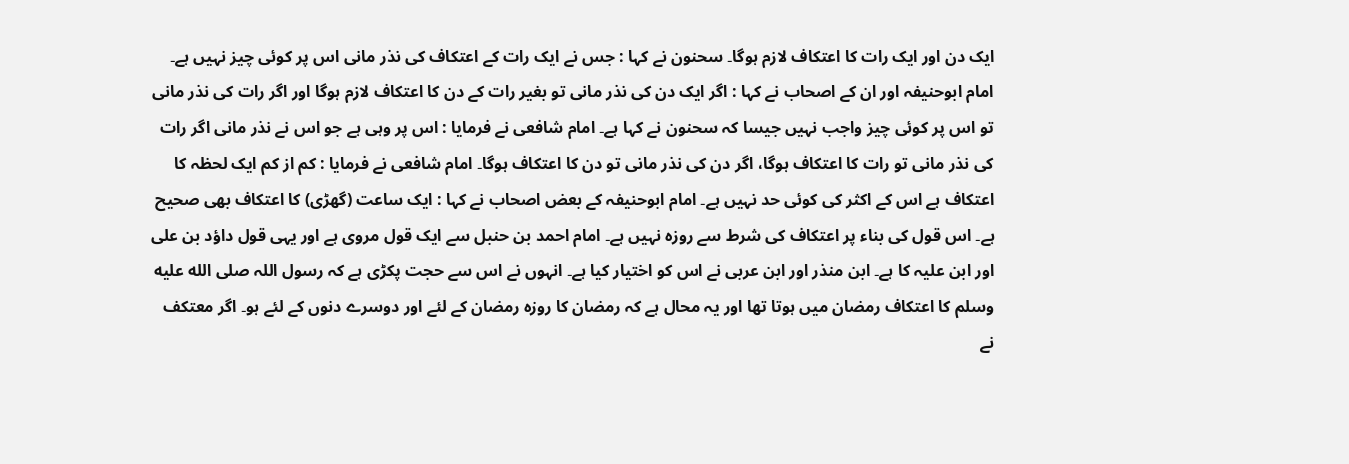ایک دن اور ایک رات کا اعتکاف لازم ہوگا۔ سحنون نے کہا : جس نے ایک رات کے اعتکاف کی نذر مانی اس پر کوئی چیز نہیں ہے۔ امام ابوحنیفہ اور ان کے اصحاب نے کہا : اگر ایک دن کی نذر مانی تو بغیر رات کے دن کا اعتکاف لازم ہوگا اور اگر رات کی نذر مانی تو اس پر کوئی چیز واجب نہیں جیسا کہ سحنون نے کہا ہے۔ امام شافعی نے فرمایا : اس پر وہی ہے جو اس نے نذر مانی اگر رات کی نذر مانی تو رات کا اعتکاف ہوگا، اگر دن کی نذر مانی تو دن کا اعتکاف ہوگا۔ امام شافعی نے فرمایا : کم از کم ایک لحظہ کا اعتکاف ہے اس کے اکثر کی کوئی حد نہیں ہے۔ امام ابوحنیفہ کے بعض اصحاب نے کہا : ایک ساعت (گھڑی) کا اعتکاف بھی صحیح ہے۔ اس قول کی بناء پر اعتکاف کی شرط سے روزہ نہیں ہے۔ امام احمد بن حنبل سے ایک قول مروی ہے اور یہی قول داؤد بن علی اور ابن علیہ کا ہے۔ ابن منذر اور ابن عربی نے اس کو اختیار کیا ہے۔ انہوں نے اس سے حجت پکڑی ہے کہ رسول اللہ صلى الله عليه وسلم کا اعتکاف رمضان میں ہوتا تھا اور یہ محال ہے کہ رمضان کا روزہ رمضان کے لئے اور دوسرے دنوں کے لئے ہو۔ اگر معتکف نے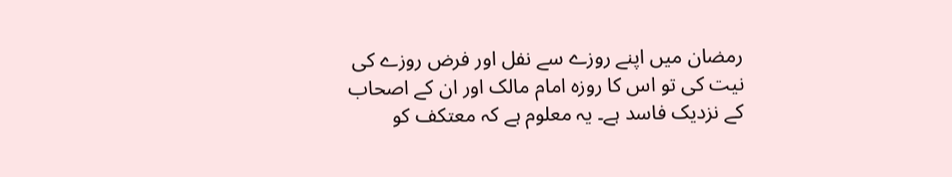رمضان میں اپنے روزے سے نفل اور فرض روزے کی نیت کی تو اس کا روزہ امام مالک اور ان کے اصحاب کے نزدیک فاسد ہے۔ یہ معلوم ہے کہ معتکف کو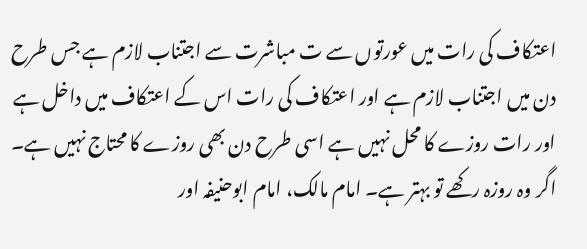اعتکاف کی رات میں عورتوں سے ت مباشرت سے اجتناب لازم ہے جس طرح دن میں اجتناب لازم ہے اور اعتکاف کی رات اس کے اعتکاف میں داخل ہے اور رات روزے کا محل نہیں ہے اسی طرح دن بھی روزے کا محتاج نہیں ہے۔ اگر وہ روزہ رکھے تو بہتر ہے۔ امام مالک، امام ابوحنیفہ اور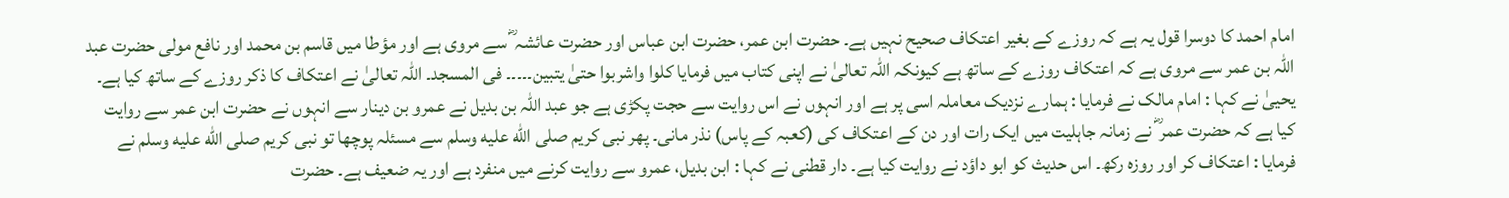امام احمد کا دوسرا قول یہ ہے کہ روزے کے بغیر اعتکاف صحیح نہیں ہے۔ حضرت ابن عمر، حضرت ابن عباس اور حضرت عائشہ ؓ سے مروی ہے اور مؤطا میں قاسم بن محمد اور نافع مولی حضرت عبد اللہ بن عمر سے مروی ہے کہ اعتکاف روزے کے ساتھ ہے کیونکہ اللہ تعالیٰ نے اپنی کتاب میں فرمایا کلوا واشربوا حتیٰ یتبین۔۔۔۔۔ فی المسجد۔ اللہ تعالیٰ نے اعتکاف کا ذکر روزے کے ساتھ کیا ہے۔ یحییٰ نے کہا : امام مالک نے فرمایا : ہمارے نزدیک معاملہ اسی پر ہے اور انہوں نے اس روایت سے حجت پکڑی ہے جو عبد اللہ بن بدیل نے عمرو بن دینار سے انہوں نے حضرت ابن عمر سے روایت کیا ہے کہ حضرت عمر ؓ نے زمانہ جاہلیت میں ایک رات اور دن کے اعتکاف کی (کعبہ کے پاس) نذر مانی۔ پھر نبی کریم صلى الله عليه وسلم سے مسئلہ پوچھا تو نبی کریم صلى الله عليه وسلم نے فرمایا : اعتکاف کر اور روزہ رکھ۔ اس حدیث کو ابو داؤد نے روایت کیا ہے۔ دار قطنی نے کہا : ابن بدیل، عمرو سے روایت کرنے میں منفرد ہے اور یہ ضعیف ہے۔ حضرت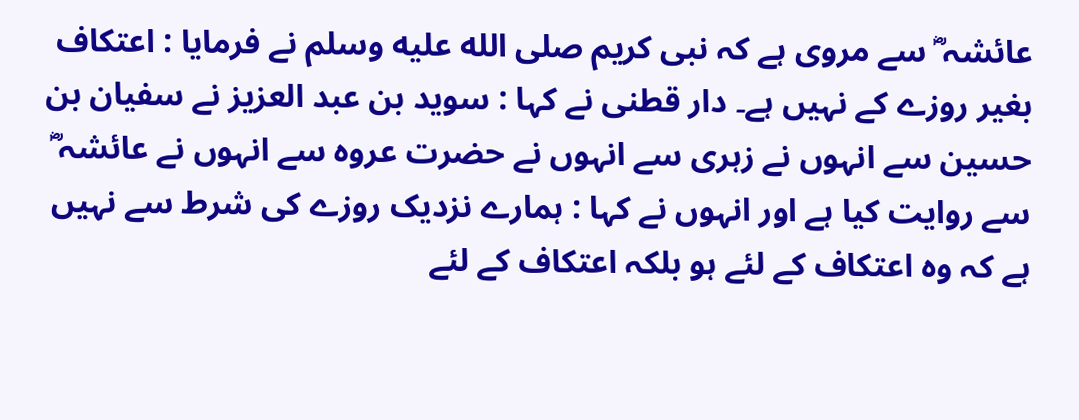عائشہ ؓ سے مروی ہے کہ نبی کریم صلى الله عليه وسلم نے فرمایا : اعتکاف بغیر روزے کے نہیں ہے۔ دار قطنی نے کہا : سوید بن عبد العزیز نے سفیان بن حسین سے انہوں نے زہری سے انہوں نے حضرت عروہ سے انہوں نے عائشہ ؓ سے روایت کیا ہے اور انہوں نے کہا : ہمارے نزدیک روزے کی شرط سے نہیں ہے کہ وہ اعتکاف کے لئے ہو بلکہ اعتکاف کے لئے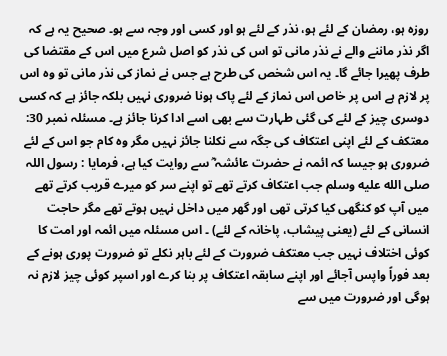روزہ ہو، رمضان کے لئے ہو، نذر کے لئے ہو اور کسی اور وجہ سے ہو۔ صحیح یہ ہے کہ اگر نذر ماننے والے نے نذر مانی تو اس کی نذر کو اصل شرع میں اس کے مقتضا کی طرف پھیرا جائے گا۔ یہ اس شخص کی طرح ہے جس نے نماز کی نذر مانی تو وہ اس پر لازم ہے اس پر خاص اس نماز کے لئے پاک ہونا ضروری نہیں بلکہ جائز ہے کہ کسی دوسری چیز کے لئے کی گئی طہارت سے بھی اسے ادا کرنا جائز ہے۔ مسئلہ نمبر 30: معتکف کے لئے اپنی اعتکاف کی جگہ سے نکلنا جائز نہیں مگر وہ کام جو اس کے لئے ضروری ہو جیسا کہ ائمہ نے حضرت عائشہ ؓ سے روایت کیا ہے، فرمایا : رسول اللہ صلى الله عليه وسلم جب اعتکاف کرتے تھے تو اپنے سر کو میرے قریب کرتے تھے میں آپ کو کنگھی کیا کرتی تھی اور گھر میں داخل نہیں ہوتے تھے مگر حاجت انسانی کے لئے (یعنی پیشاب، پاخانہ کے لئے) ۔ اس مسئلہ میں ائمہ اور امت کا کوئی اختلاف نہیں جب معتکف ضرورت کے لئے باہر نکلے تو ضرورت پوری ہونے کے بعد فوراً واپس آجائے اور اپنے سابقہ اعتکاف پر بنا کرے اور اسپر کوئی چیز لازم نہ ہوگی اور ضرورت میں سے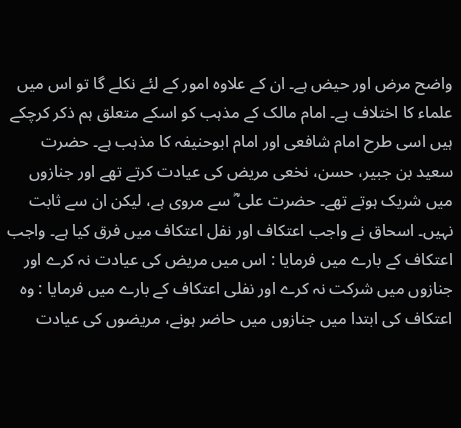واضح مرض اور حیض ہے۔ ان کے علاوہ امور کے لئے نکلے گا تو اس میں علماء کا اختلاف ہے۔ امام مالک کے مذہب کو اسکے متعلق ہم ذکر کرچکے ہیں اسی طرح امام شافعی اور امام ابوحنیفہ کا مذہب ہے۔ حضرت سعید بن جبیر، حسن، نخعی مریض کی عیادت کرتے تھے اور جنازوں میں شریک ہوتے تھے۔ حضرت علی ؓ سے مروی ہے، لیکن ان سے ثابت نہیں۔ اسحاق نے واجب اعتکاف اور نفل اعتکاف میں فرق کیا ہے۔ واجب اعتکاف کے بارے میں فرمایا : اس میں مریض کی عیادت نہ کرے اور جنازوں میں شرکت نہ کرے اور نفلی اعتکاف کے بارے میں فرمایا : وہ اعتکاف کی ابتدا میں جنازوں میں حاضر ہونے، مریضوں کی عیادت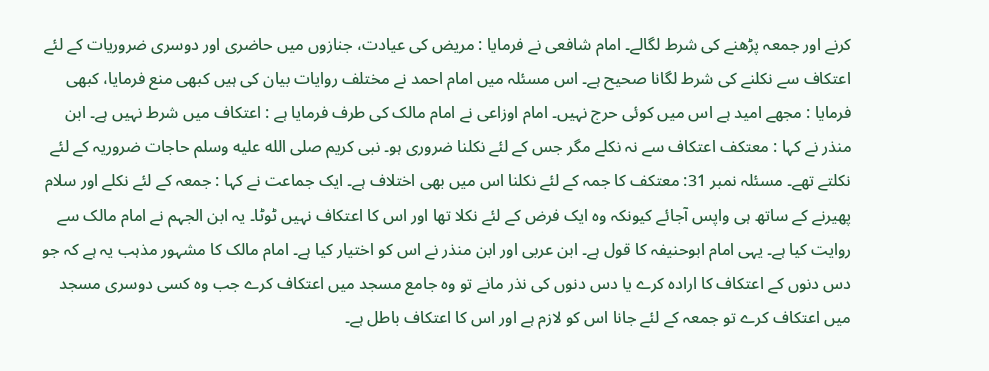کرنے اور جمعہ پڑھنے کی شرط لگالے۔ امام شافعی نے فرمایا : مریض کی عیادت، جنازوں میں حاضری اور دوسری ضروریات کے لئے اعتکاف سے نکلنے کی شرط لگانا صحیح ہے۔ اس مسئلہ میں امام احمد نے مختلف روایات بیان کی ہیں کبھی منع فرمایا، کبھی فرمایا : مجھے امید ہے اس میں کوئی حرج نہیں۔ امام اوزاعی نے امام مالک کی طرف فرمایا ہے : اعتکاف میں شرط نہیں ہے۔ ابن منذر نے کہا : معتکف اعتکاف سے نہ نکلے مگر جس کے لئے نکلنا ضروری ہو۔ نبی کریم صلى الله عليه وسلم حاجات ضروریہ کے لئے نکلتے تھے۔ مسئلہ نمبر 31: معتکف کا جمہ کے لئے نکلنا اس میں بھی اختلاف ہے۔ ایک جماعت نے کہا : جمعہ کے لئے نکلے اور سلام پھیرنے کے ساتھ ہی واپس آجائے کیونکہ وہ ایک فرض کے لئے نکلا تھا اور اس کا اعتکاف نہیں ٹوٹا۔ یہ ابن الجہم نے امام مالک سے روایت کیا ہے۔ یہی امام ابوحنیفہ کا قول ہے۔ ابن عربی اور ابن منذر نے اس کو اختیار کیا ہے۔ امام مالک کا مشہور مذہب یہ ہے کہ جو دس دنوں کے اعتکاف کا ارادہ کرے یا دس دنوں کی نذر مانے تو وہ جامع مسجد میں اعتکاف کرے جب وہ کسی دوسری مسجد میں اعتکاف کرے تو جمعہ کے لئے جانا اس کو لازم ہے اور اس کا اعتکاف باطل ہے۔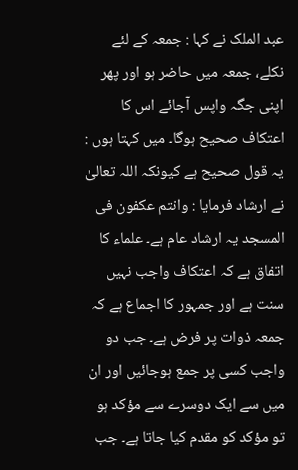عبد الملک نے کہا : جمعہ کے لئے نکلے، جمعہ میں حاضر ہو اور پھر اپنی جگہ واپس آجائے اس کا اعتکاف صحیح ہوگا۔ میں کہتا ہوں : یہ قول صحیح ہے کیونکہ اللہ تعالیٰ نے ارشاد فرمایا : وانتم عکفون فی المسجد یہ ارشاد عام ہے۔ علماء کا اتفاق ہے کہ اعتکاف واجب نہیں سنت ہے اور جمہور کا اجماع ہے کہ جمعہ ذوات پر فرض ہے۔ جب دو واجب کسی پر جمع ہوجائیں اور ان میں سے ایک دوسرے سے مؤکد ہو تو مؤکد کو مقدم کیا جاتا ہے۔ جب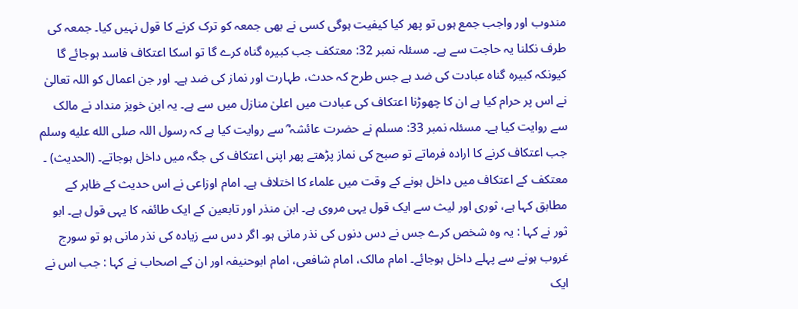مندوب اور واجب جمع ہوں تو پھر کیا کیفیت ہوگی کسی نے بھی جمعہ کو ترک کرنے کا قول نہیں کیا۔ جمعہ کی طرف نکلنا یہ حاجت سے ہے۔ مسئلہ نمبر 32: معتکف جب کبیرہ گناہ کرے گا تو اسکا اعتکاف فاسد ہوجائے گا کیونکہ کبیرہ گناہ عبادت کی ضد ہے جس طرح کہ حدث، طہارت اور نماز کی ضد ہے۔ اور جن اعمال کو اللہ تعالیٰ نے اس پر حرام کیا ہے ان کا چھوڑنا اعتکاف کی عبادت میں اعلیٰ منازل میں سے ہے۔ یہ ابن خویز منداد نے مالک سے روایت کیا ہے۔ مسئلہ نمبر 33: مسلم نے حضرت عائشہ ؓ سے روایت کیا ہے کہ رسول اللہ صلى الله عليه وسلم جب اعتکاف کرنے کا ارادہ فرماتے تو صبح کی نماز پڑھتے پھر اپنی اعتکاف کی جگہ میں داخل ہوجاتے۔ (الحدیث) ۔ معتکف کے اعتکاف میں داخل ہونے کے وقت میں علماء کا اختلاف ہے۔ امام اوزاعی نے اس حدیث کے ظاہر کے مطابق کہا ہے، ثوری اور لیث سے ایک قول یہی مروی ہے۔ ابن منذر اور تابعین کے ایک طائفہ کا یہی قول ہے۔ ابو ثور نے کہا : یہ وہ شخص کرے جس نے دس دنوں کی نذر مانی ہو۔ اگر دس سے زیادہ کی نذر مانی ہو تو سورج غروب ہونے سے پہلے داخل ہوجائے۔ امام مالک، امام شافعی، امام ابوحنیفہ اور ان کے اصحاب نے کہا : جب اس نے ایک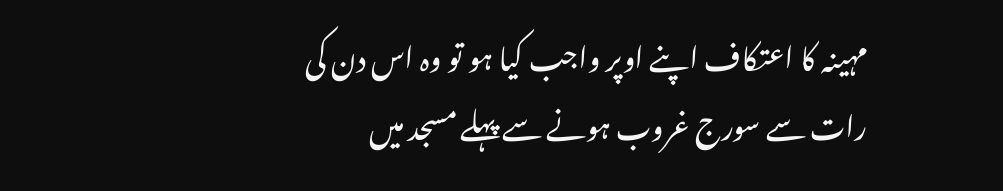مہینہ کا اعتکاف اپنے اوپر واجب کیا ہو تو وہ اس دن کی رات سے سورج غروب ہونے سے پہلے مسجد میں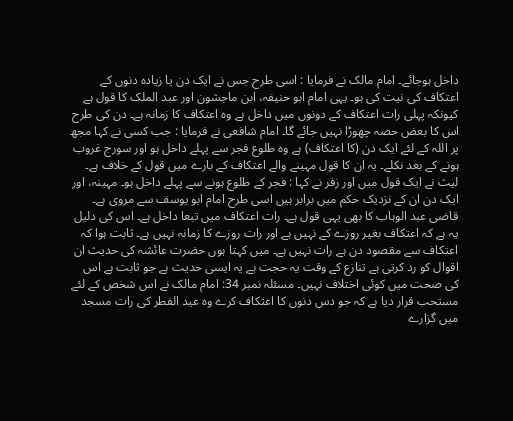داخل ہوجائے۔ امام مالک نے فرمایا : اسی طرح جس نے ایک دن یا زیادہ دنوں کے اعتکاف کی نیت کی ہو۔ یہی امام ابو حنیفہ، ابن ماجشون اور عبد الملک کا قول ہے کیونکہ پہلی رات اعتکاف کے دونوں میں داخل ہے وہ اعتکاف کا زمانہ ہے۔ دن کی طرح اس کا بعض حصہ چھوڑا نہیں جائے گا۔ امام شافعی نے فرمایا : جب کسی نے کہا مجھ پر اللہ کے لئے ایک دن (کا اعتکاف) ہے وہ طلوع فجر سے پہلے داخل ہو اور سورج غروب ہونے کے بعد نکلے۔ یہ ان کا قول مہینے والے اعتکاف کے بارے میں قول کے خلاف ہے۔ لیث نے ایک قول میں اور زفر نے کہا : فجر کے طلوع ہونے سے پہلے داخل ہو۔ مہینہ، اور ایک دن ان کے نزدیک حکم میں برابر ہیں اسی طرح امام ابو یوسف سے مروی ہے۔ قاضی عبد الوہاب کا بھی یہی قول ہے۔ رات اعتکاف میں تبعا داخل ہے۔ اس کی دلیل یہ ہے کہ اعتکاف بغیر روزے کے نہیں ہے اور رات روزے کا زمانہ نہیں ہے۔ ثابت ہوا کہ اعتکاف سے مقصود دن ہے رات نہیں ہے۔ میں کہتا ہوں حضرت عائشہ کی حدیث ان اقوال کو رد کرتی ہے تنازع کے وقت یہ حجت ہے یہ ایسی حدیث ہے جو ثابت ہے اس کی صحت میں کوئی اختلاف نہیں۔ مسئلہ نمبر 34: امام مالک نے اس شخص کے لئے مستحب قرار دیا ہے کہ جو دس دنوں کا اعتکاف کرے وہ عید الفطر کی رات مسجد میں گزارے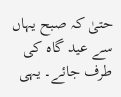حتیٰ کہ صبح یہاں سے عید گاہ کی طرف جائے۔ یہی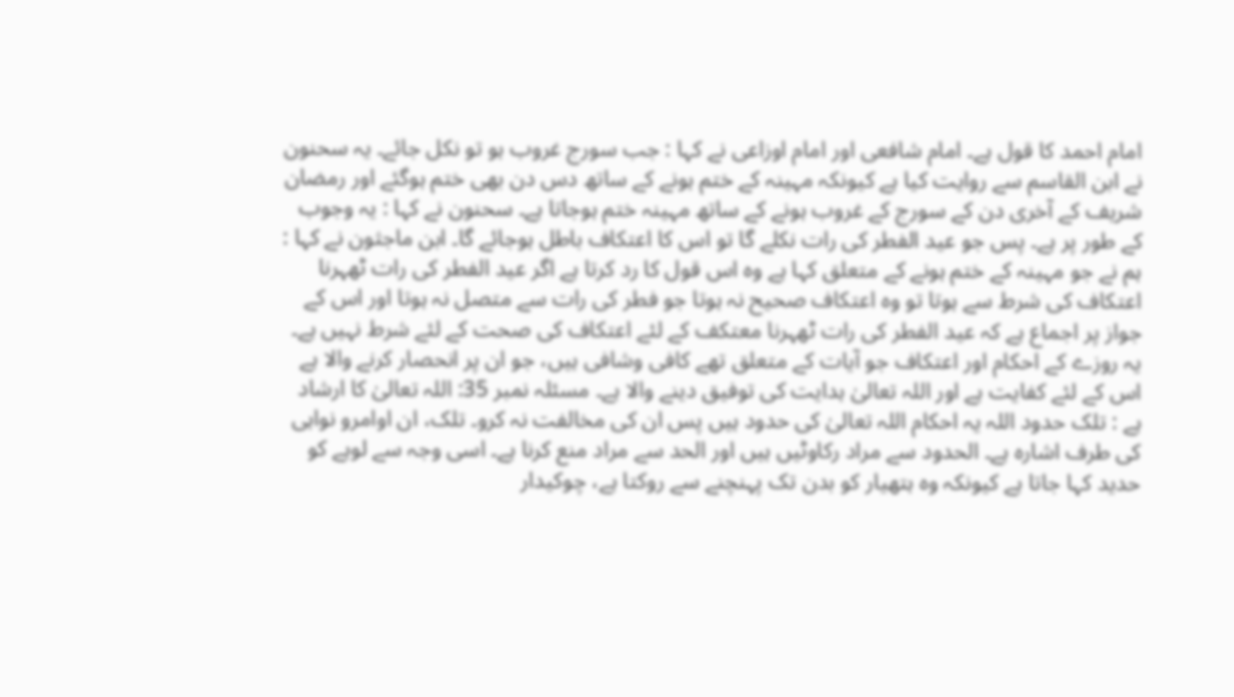امام احمد کا قول ہے۔ امام شافعی اور امام اوزاعی نے کہا : جب سورج غروب ہو تو نکل جائے۔ یہ سحنون نے ابن القاسم سے روایت کیا ہے کیونکہ مہینہ کے ختم ہونے کے ساتھ دس دن بھی ختم ہوگئے اور رمضان شریف کے آخری دن کے سورج کے غروب ہونے کے ساتھ مہینہ ختم ہوجاتا ہے۔ سحنون نے کہا : یہ وجوب کے طور پر ہے۔ پس جو عید الفطر کی رات نکلے گا تو اس کا اعتکاف باطل ہوجائے گا۔ ابن ماجثون نے کہا : ہم نے جو مہینہ کے ختم ہونے کے متعلق کہا ہے وہ اس قول کا رد کرتا ہے اگر عید الفطر کی رات ٹھہرنا اعتکاف کی شرط سے ہوتا تو وہ اعتکاف صحیح نہ ہوتا جو فطر کی رات سے متصل نہ ہوتا اور اس کے جواز پر اجماع ہے کہ عید الفطر کی رات ٹھہرنا معتکف کے لئے اعتکاف کی صحت کے لئے شرط نہیں ہے۔ یہ روزے کے احکام اور اعتکاف جو آیات کے متعلق تھے کافی وشافی ہیں، جو ان پر انحصار کرنے والا ہے اس کے لئے کفایت ہے اور اللہ تعالیٰ ہدایت کی توفیق دینے والا ہے۔ مسئلہ نمبر 35: اللہ تعالیٰ کا ارشاد ہے : تلک حدود اللہ یہ احکام اللہ تعالیٰ کی حدود ہیں پس ان کی مخالفت نہ کرو۔ تلک، ان اوامرو نواہی کی طرف اشارہ ہے۔ الحدود سے مراد رکاوٹیں ہیں اور الحد سے مراد منع کرنا ہے۔ اسی وجہ سے لوہے کو حدید کہا جاتا ہے کیونکہ وہ ہتھیار کو بدن تک پہنچنے سے روکتا ہے، چوکیدار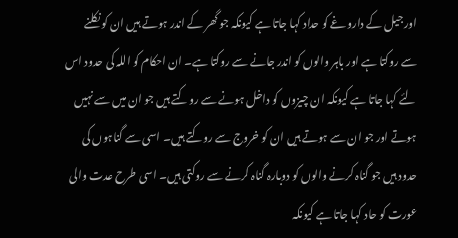اور جیل کے داروغے کو حداد کہا جاتا ہے کیونکہ جو گھر کے اندر ہوتے ہیں ان کو نکلنے سے روکتا ہے اور باہر والوں کو اندر جانے سے روکتا ہے۔ ان احکام کو اللہ کی حدود اس لئے کہا جاتا ہے کیونکہ ان چیزوں کو داخل ہونے سے روکتے ہیں جو ان میں سے نہیں ہوتے اور جو ان سے ہوتے ہیں ان کو خروج سے روکتے ہیں۔ اسی سے گناہوں کی حدود ہیں جو گناہ کرنے والوں کو دوبارہ گناہ کرنے سے روکتی ہیں۔ اسی طرح عدت والی عورت کو حاد کہا جاتا ہے کیونکہ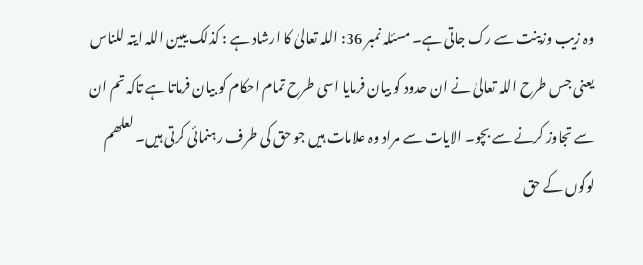وہ زیب وزینت سے رک جاتی ہے۔ مسئلہ نمبر 36: اللہ تعالیٰ کا ارشاد ہے : کذلک یبین اللہ ایتہ للناس یعنی جس طرح اللہ تعالیٰ نے ان حدود کو بیان فرمایا اسی طرح تمام احکام کو بیان فرماتا ہے تاکہ تم ان سے تجاوز کرنے سے بچو۔ الایات سے مراد وہ علامات ہیں جو حق کی طرف رہنمائی کرتی ہیں۔ لعلھم لوگوں کے حق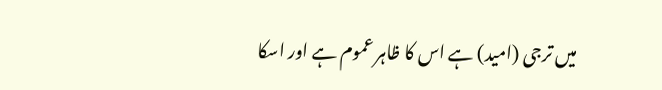میں ترجی (امید) ہے اس کا ظاہر عموم ہے اور اسکا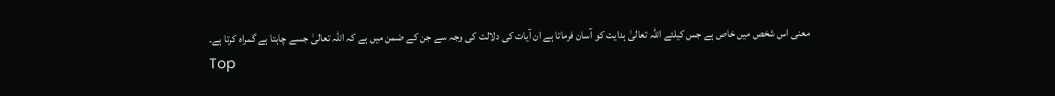معنی اس شخص میں خاص ہے جس کیلئے اللہ تعالیٰ ہدایت کو آسان فرماتا ہے ان آیات کی دلالت کی وجہ سے جن کے ضمن میں ہے کہ اللہ تعالیٰ جسے چاہتا ہے گمراہ کرتا ہے۔
Top